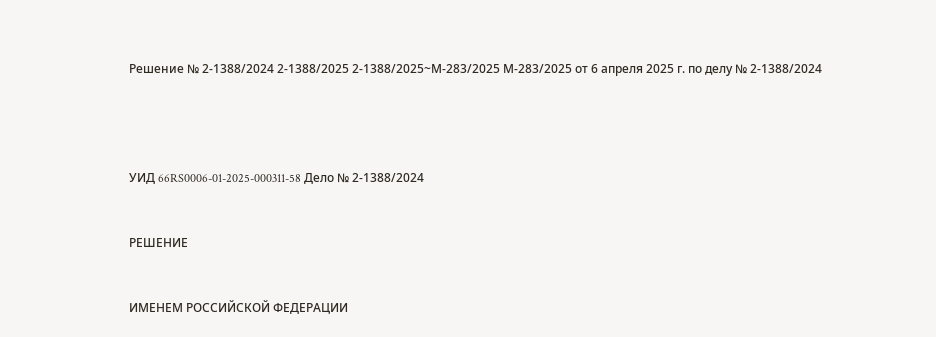Решение № 2-1388/2024 2-1388/2025 2-1388/2025~М-283/2025 М-283/2025 от 6 апреля 2025 г. по делу № 2-1388/2024




УИД 66RS0006-01-2025-000311-58 Дело № 2-1388/2024


РЕШЕНИЕ


ИМЕНЕМ РОССИЙСКОЙ ФЕДЕРАЦИИ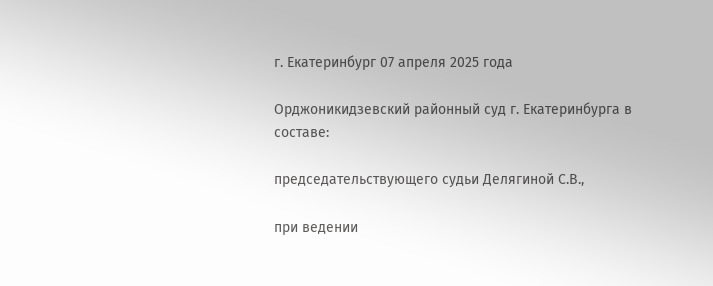г. Екатеринбург 07 апреля 2025 года

Орджоникидзевский районный суд г. Екатеринбурга в составе:

председательствующего судьи Делягиной С.В.,

при ведении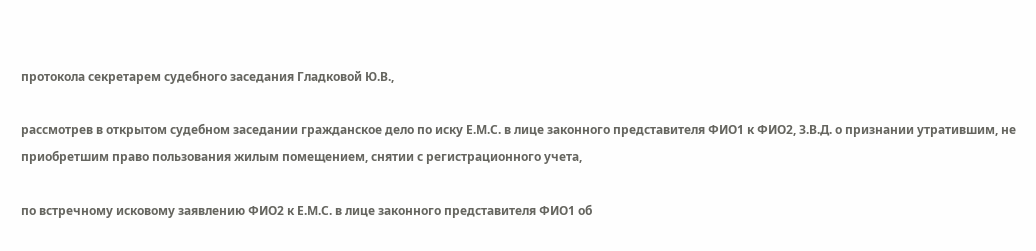протокола секретарем судебного заседания Гладковой Ю.В.,

рассмотрев в открытом судебном заседании гражданское дело по иску Е.М.С. в лице законного представителя ФИО1 к ФИО2, З.В.Д. о признании утратившим, не приобретшим право пользования жилым помещением, снятии с регистрационного учета,

по встречному исковому заявлению ФИО2 к Е.М.С. в лице законного представителя ФИО1 об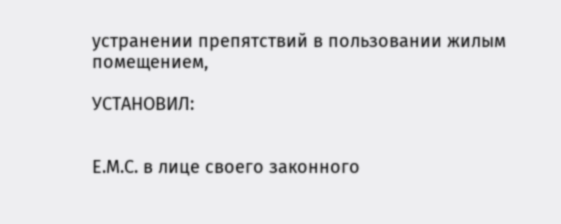устранении препятствий в пользовании жилым помещением,

УСТАНОВИЛ:


Е.М.С. в лице своего законного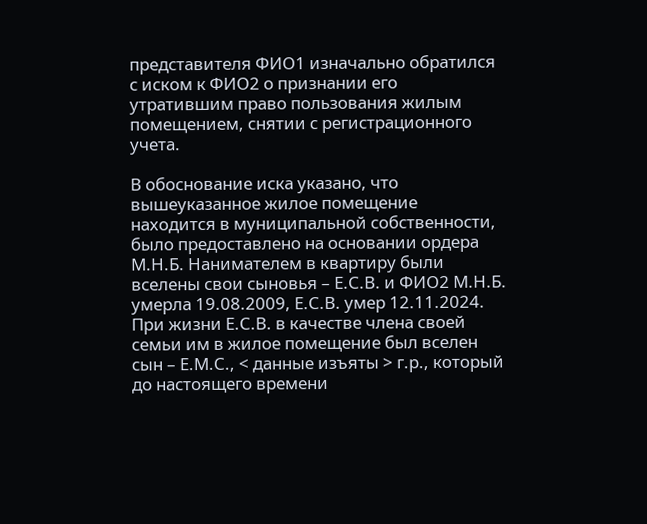представителя ФИО1 изначально обратился с иском к ФИО2 о признании его утратившим право пользования жилым помещением, снятии с регистрационного учета.

В обоснование иска указано, что вышеуказанное жилое помещение находится в муниципальной собственности, было предоставлено на основании ордера М.Н.Б. Нанимателем в квартиру были вселены свои сыновья – Е.С.В. и ФИО2 М.Н.Б. умерла 19.08.2009, Е.С.В. умер 12.11.2024. При жизни Е.С.В. в качестве члена своей семьи им в жилое помещение был вселен сын – Е.М.С., < данные изъяты > г.р., который до настоящего времени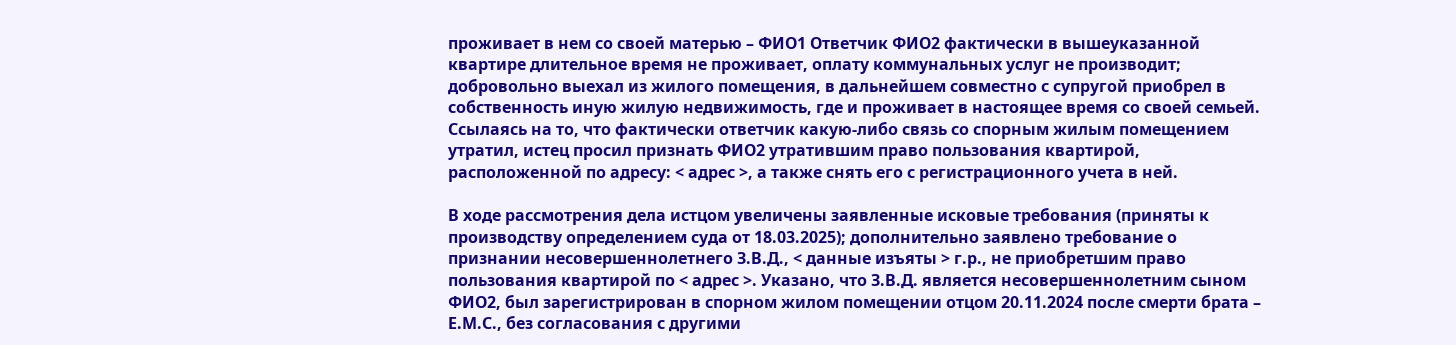проживает в нем со своей матерью – ФИО1 Ответчик ФИО2 фактически в вышеуказанной квартире длительное время не проживает, оплату коммунальных услуг не производит; добровольно выехал из жилого помещения, в дальнейшем совместно с супругой приобрел в собственность иную жилую недвижимость, где и проживает в настоящее время со своей семьей. Ссылаясь на то, что фактически ответчик какую-либо связь со спорным жилым помещением утратил, истец просил признать ФИО2 утратившим право пользования квартирой, расположенной по адресу: < адрес >, а также снять его с регистрационного учета в ней.

В ходе рассмотрения дела истцом увеличены заявленные исковые требования (приняты к производству определением суда от 18.03.2025); дополнительно заявлено требование о признании несовершеннолетнего З.В.Д., < данные изъяты > г.р., не приобретшим право пользования квартирой по < адрес >. Указано, что З.В.Д. является несовершеннолетним сыном ФИО2, был зарегистрирован в спорном жилом помещении отцом 20.11.2024 после смерти брата – Е.М.С., без согласования с другими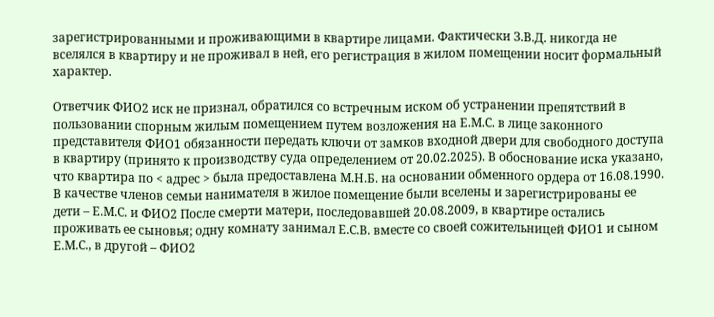зарегистрированными и проживающими в квартире лицами. Фактически З.В.Д. никогда не вселялся в квартиру и не проживал в ней, его регистрация в жилом помещении носит формальный характер.

Ответчик ФИО2 иск не признал, обратился со встречным иском об устранении препятствий в пользовании спорным жилым помещением путем возложения на Е.М.С. в лице законного представителя ФИО1 обязанности передать ключи от замков входной двери для свободного доступа в квартиру (принято к производству суда определением от 20.02.2025). В обоснование иска указано, что квартира по < адрес > была предоставлена М.Н.Б. на основании обменного ордера от 16.08.1990. В качестве членов семьи нанимателя в жилое помещение были вселены и зарегистрированы ее дети – Е.М.С. и ФИО2 После смерти матери, последовавшей 20.08.2009, в квартире остались проживать ее сыновья; одну комнату занимал Е.С.В. вместе со своей сожительницей ФИО1 и сыном Е.М.С., в другой – ФИО2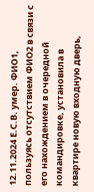12.11.2024 Е.С.В. умер. ФИО1, пользуясь отсутствием ФИО2 в связи с его нахождением в очередной командировке, установила в квартире новую входную дверь,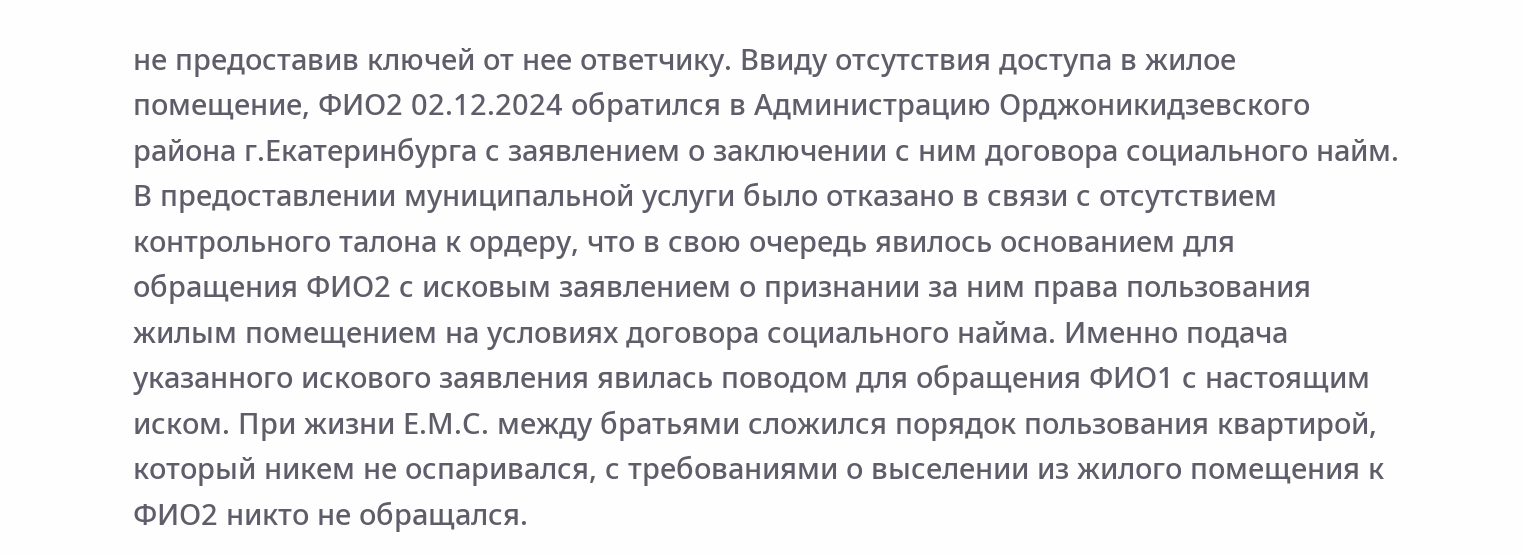не предоставив ключей от нее ответчику. Ввиду отсутствия доступа в жилое помещение, ФИО2 02.12.2024 обратился в Администрацию Орджоникидзевского района г.Екатеринбурга с заявлением о заключении с ним договора социального найм. В предоставлении муниципальной услуги было отказано в связи с отсутствием контрольного талона к ордеру, что в свою очередь явилось основанием для обращения ФИО2 с исковым заявлением о признании за ним права пользования жилым помещением на условиях договора социального найма. Именно подача указанного искового заявления явилась поводом для обращения ФИО1 с настоящим иском. При жизни Е.М.С. между братьями сложился порядок пользования квартирой, который никем не оспаривался, с требованиями о выселении из жилого помещения к ФИО2 никто не обращался.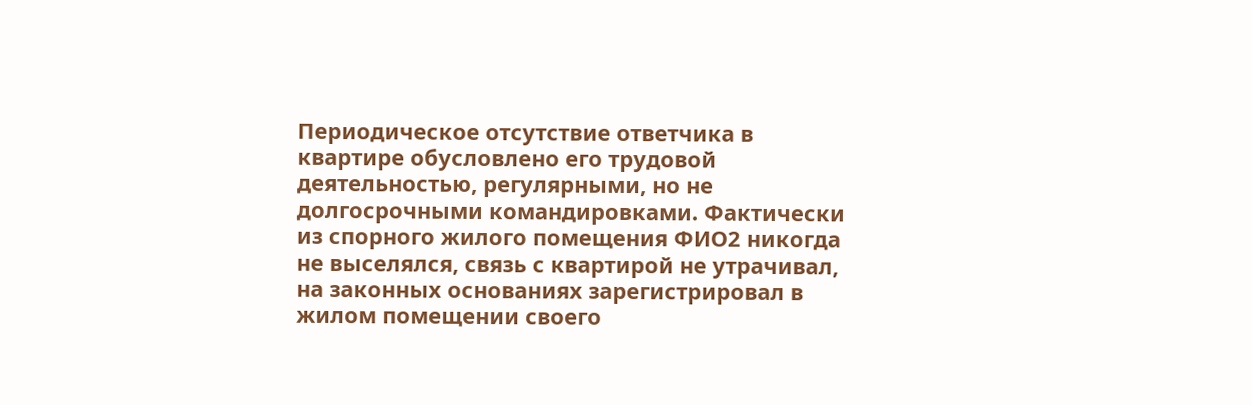Периодическое отсутствие ответчика в квартире обусловлено его трудовой деятельностью, регулярными, но не долгосрочными командировками. Фактически из спорного жилого помещения ФИО2 никогда не выселялся, связь с квартирой не утрачивал, на законных основаниях зарегистрировал в жилом помещении своего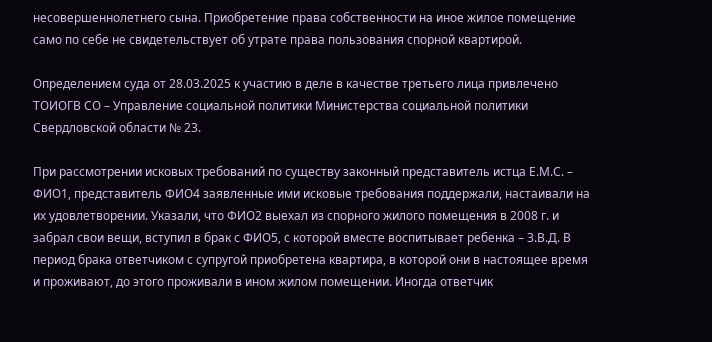несовершеннолетнего сына. Приобретение права собственности на иное жилое помещение само по себе не свидетельствует об утрате права пользования спорной квартирой.

Определением суда от 28.03.2025 к участию в деле в качестве третьего лица привлечено ТОИОГВ СО – Управление социальной политики Министерства социальной политики Свердловской области № 23.

При рассмотрении исковых требований по существу законный представитель истца Е.М.С. – ФИО1, представитель ФИО4 заявленные ими исковые требования поддержали, настаивали на их удовлетворении. Указали, что ФИО2 выехал из спорного жилого помещения в 2008 г. и забрал свои вещи, вступил в брак с ФИО5, с которой вместе воспитывает ребенка – З.В.Д. В период брака ответчиком с супругой приобретена квартира, в которой они в настоящее время и проживают, до этого проживали в ином жилом помещении. Иногда ответчик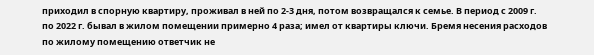приходил в спорную квартиру, проживал в ней по 2-3 дня, потом возвращался к семье. В период с 2009 г. по 2022 г. бывал в жилом помещении примерно 4 раза; имел от квартиры ключи. Бремя несения расходов по жилому помещению ответчик не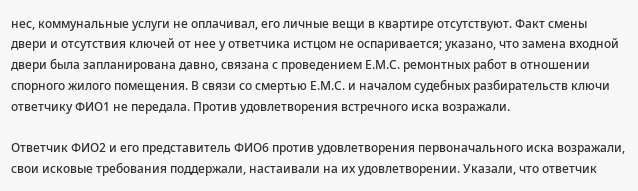нес, коммунальные услуги не оплачивал, его личные вещи в квартире отсутствуют. Факт смены двери и отсутствия ключей от нее у ответчика истцом не оспаривается; указано, что замена входной двери была запланирована давно, связана с проведением Е.М.С. ремонтных работ в отношении спорного жилого помещения. В связи со смертью Е.М.С. и началом судебных разбирательств ключи ответчику ФИО1 не передала. Против удовлетворения встречного иска возражали.

Ответчик ФИО2 и его представитель ФИО6 против удовлетворения первоначального иска возражали, свои исковые требования поддержали, настаивали на их удовлетворении. Указали, что ответчик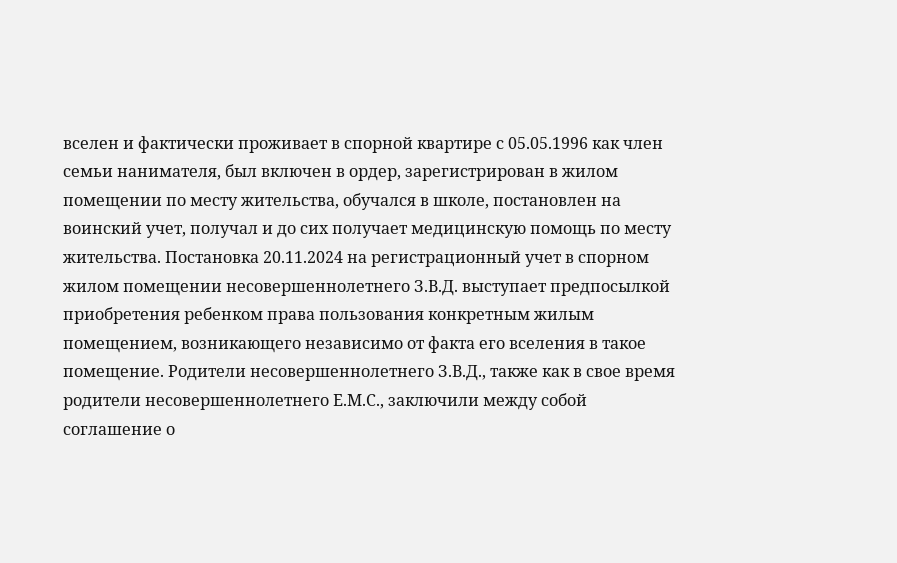вселен и фактически проживает в спорной квартире с 05.05.1996 как член семьи нанимателя, был включен в ордер, зарегистрирован в жилом помещении по месту жительства, обучался в школе, постановлен на воинский учет, получал и до сих получает медицинскую помощь по месту жительства. Постановка 20.11.2024 на регистрационный учет в спорном жилом помещении несовершеннолетнего З.В.Д. выступает предпосылкой приобретения ребенком права пользования конкретным жилым помещением, возникающего независимо от факта его вселения в такое помещение. Родители несовершеннолетнего З.В.Д., также как в свое время родители несовершеннолетнего Е.М.С., заключили между собой соглашение о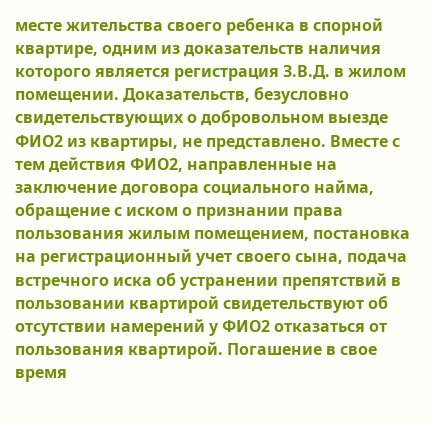месте жительства своего ребенка в спорной квартире, одним из доказательств наличия которого является регистрация З.В.Д. в жилом помещении. Доказательств, безусловно свидетельствующих о добровольном выезде ФИО2 из квартиры, не представлено. Вместе с тем действия ФИО2, направленные на заключение договора социального найма, обращение с иском о признании права пользования жилым помещением, постановка на регистрационный учет своего сына, подача встречного иска об устранении препятствий в пользовании квартирой свидетельствуют об отсутствии намерений у ФИО2 отказаться от пользования квартирой. Погашение в свое время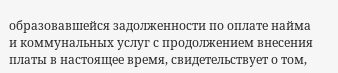образовавшейся задолженности по оплате найма и коммунальных услуг с продолжением внесения платы в настоящее время, свидетельствует о том,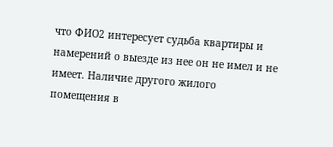что ФИО2 интересует судьба квартиры и намерений о выезде из нее он не имел и не имеет. Наличие другого жилого помещения в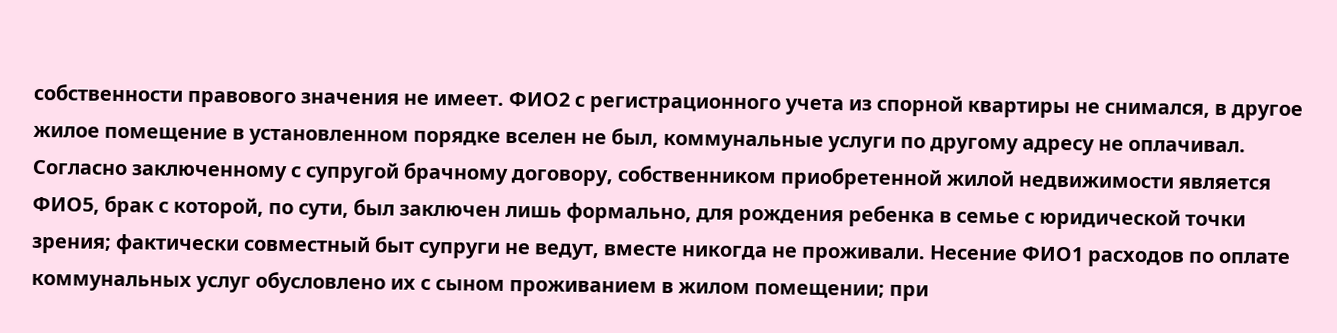собственности правового значения не имеет. ФИО2 с регистрационного учета из спорной квартиры не снимался, в другое жилое помещение в установленном порядке вселен не был, коммунальные услуги по другому адресу не оплачивал. Согласно заключенному с супругой брачному договору, собственником приобретенной жилой недвижимости является ФИО5, брак с которой, по сути, был заключен лишь формально, для рождения ребенка в семье с юридической точки зрения; фактически совместный быт супруги не ведут, вместе никогда не проживали. Несение ФИО1 расходов по оплате коммунальных услуг обусловлено их с сыном проживанием в жилом помещении; при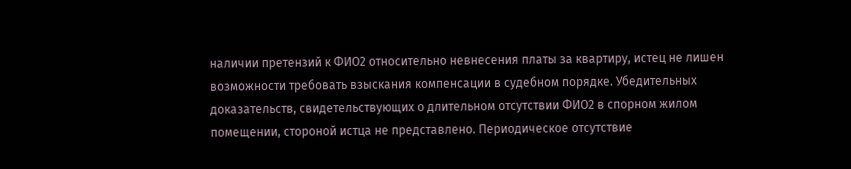наличии претензий к ФИО2 относительно невнесения платы за квартиру, истец не лишен возможности требовать взыскания компенсации в судебном порядке. Убедительных доказательств, свидетельствующих о длительном отсутствии ФИО2 в спорном жилом помещении, стороной истца не представлено. Периодическое отсутствие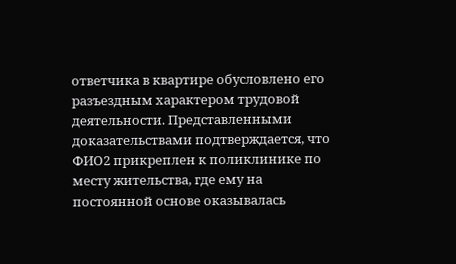ответчика в квартире обусловлено его разъездным характером трудовой деятельности. Представленными доказательствами подтверждается, что ФИО2 прикреплен к поликлинике по месту жительства, где ему на постоянной основе оказывалась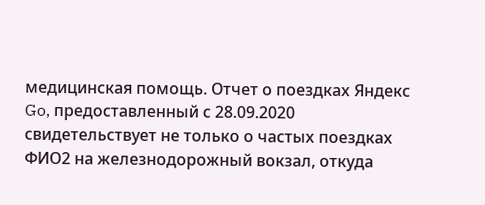медицинская помощь. Отчет о поездках Яндекс Go, предоставленный с 28.09.2020 свидетельствует не только о частых поездках ФИО2 на железнодорожный вокзал, откуда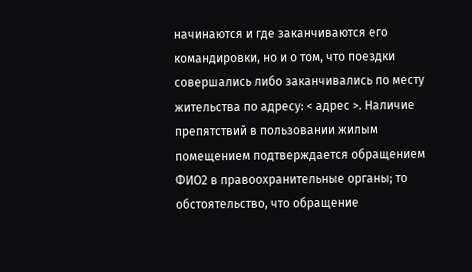начинаются и где заканчиваются его командировки, но и о том, что поездки совершались либо заканчивались по месту жительства по адресу: < адрес >. Наличие препятствий в пользовании жилым помещением подтверждается обращением ФИО2 в правоохранительные органы; то обстоятельство, что обращение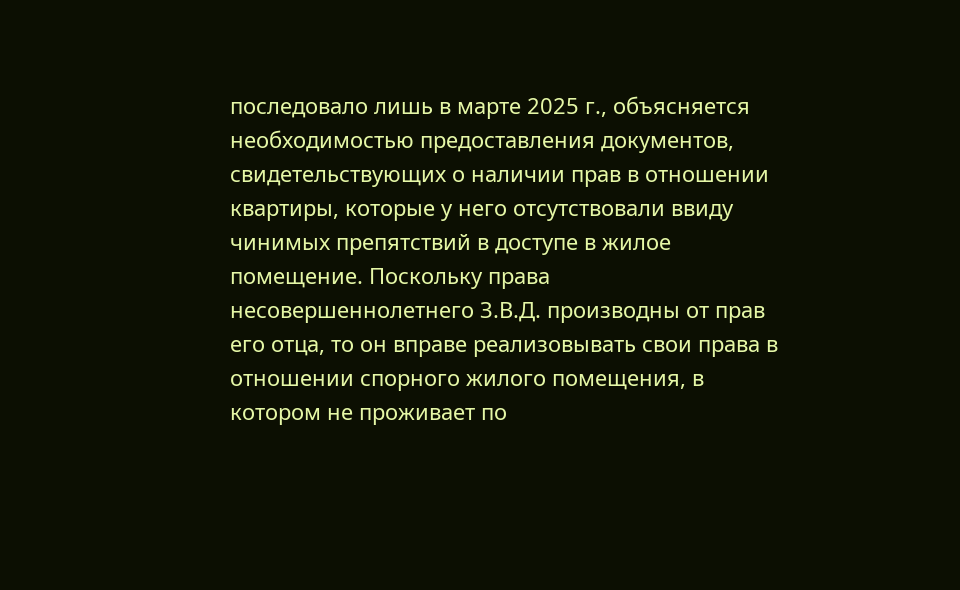последовало лишь в марте 2025 г., объясняется необходимостью предоставления документов, свидетельствующих о наличии прав в отношении квартиры, которые у него отсутствовали ввиду чинимых препятствий в доступе в жилое помещение. Поскольку права несовершеннолетнего З.В.Д. производны от прав его отца, то он вправе реализовывать свои права в отношении спорного жилого помещения, в котором не проживает по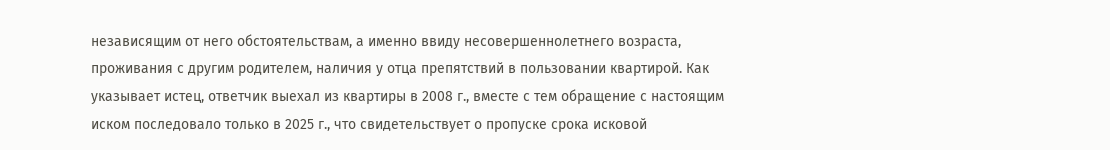независящим от него обстоятельствам, а именно ввиду несовершеннолетнего возраста, проживания с другим родителем, наличия у отца препятствий в пользовании квартирой. Как указывает истец, ответчик выехал из квартиры в 2008 г., вместе с тем обращение с настоящим иском последовало только в 2025 г., что свидетельствует о пропуске срока исковой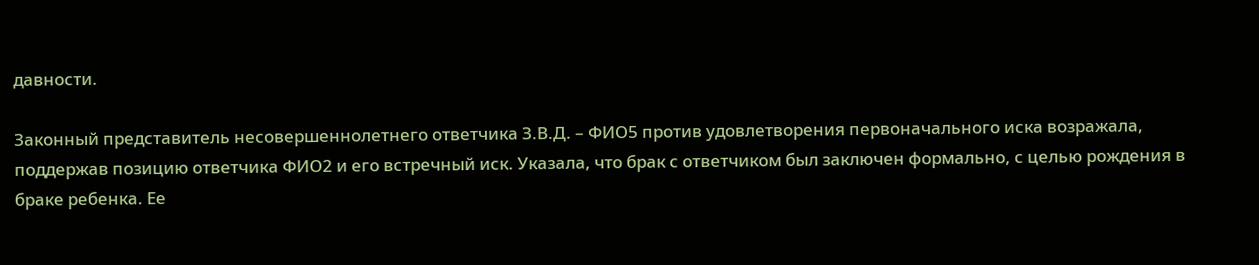давности.

Законный представитель несовершеннолетнего ответчика З.В.Д. – ФИО5 против удовлетворения первоначального иска возражала, поддержав позицию ответчика ФИО2 и его встречный иск. Указала, что брак с ответчиком был заключен формально, с целью рождения в браке ребенка. Ее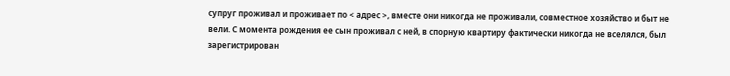супруг проживал и проживает по < адрес >, вместе они никогда не проживали, совместное хозяйство и быт не вели. С момента рождения ее сын проживал с ней, в спорную квартиру фактически никогда не вселялся, был зарегистрирован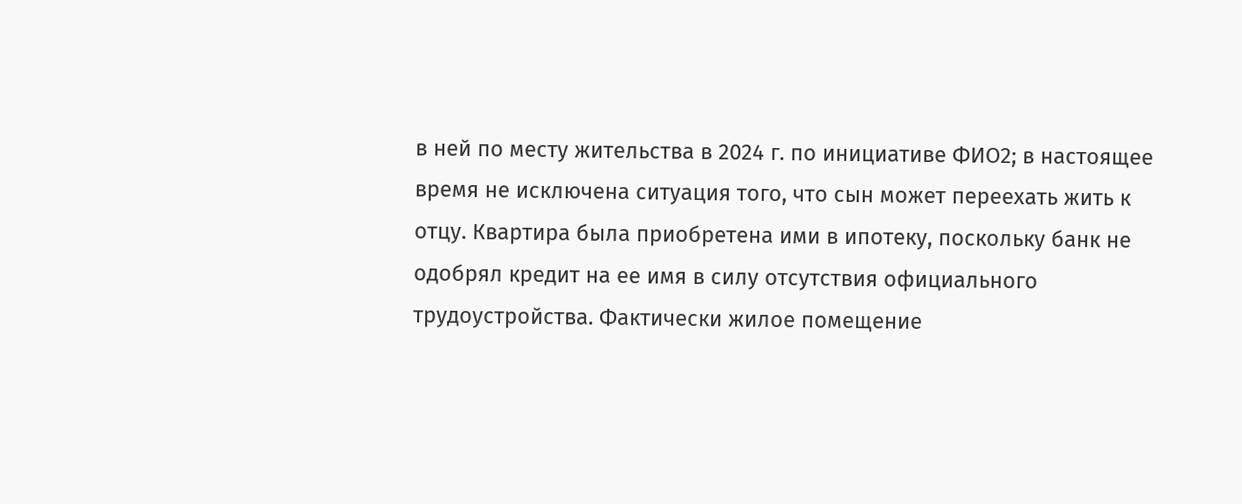в ней по месту жительства в 2024 г. по инициативе ФИО2; в настоящее время не исключена ситуация того, что сын может переехать жить к отцу. Квартира была приобретена ими в ипотеку, поскольку банк не одобрял кредит на ее имя в силу отсутствия официального трудоустройства. Фактически жилое помещение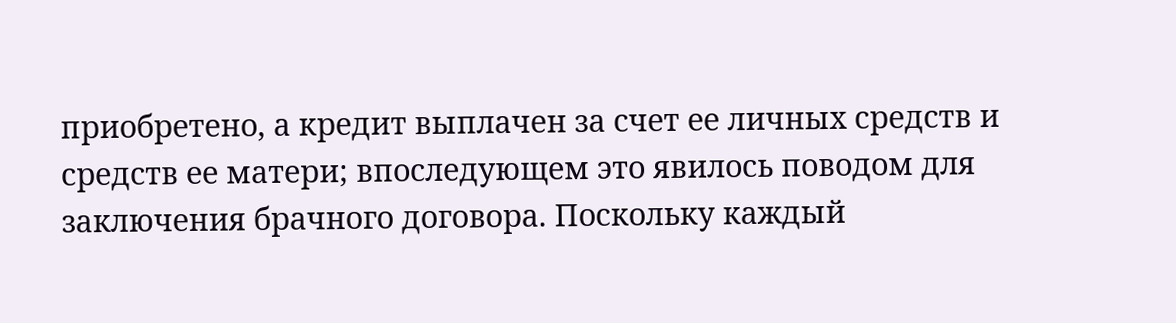приобретено, а кредит выплачен за счет ее личных средств и средств ее матери; впоследующем это явилось поводом для заключения брачного договора. Поскольку каждый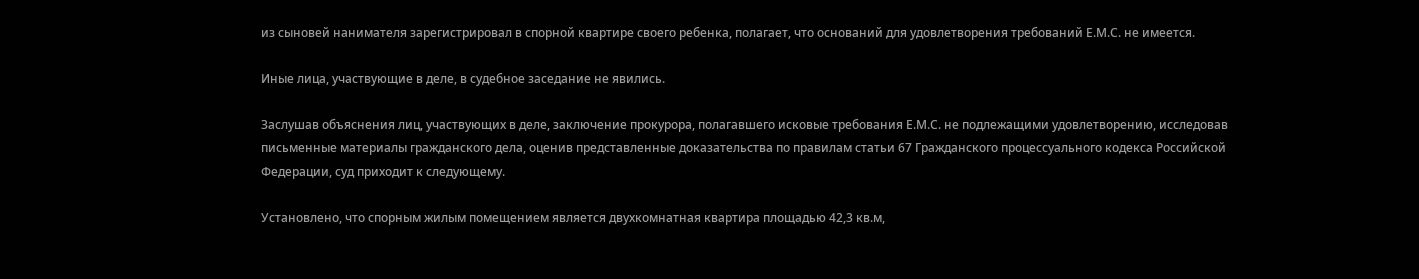из сыновей нанимателя зарегистрировал в спорной квартире своего ребенка, полагает, что оснований для удовлетворения требований Е.М.С. не имеется.

Иные лица, участвующие в деле, в судебное заседание не явились.

Заслушав объяснения лиц, участвующих в деле, заключение прокурора, полагавшего исковые требования Е.М.С. не подлежащими удовлетворению, исследовав письменные материалы гражданского дела, оценив представленные доказательства по правилам статьи 67 Гражданского процессуального кодекса Российской Федерации, суд приходит к следующему.

Установлено, что спорным жилым помещением является двухкомнатная квартира площадью 42,3 кв.м,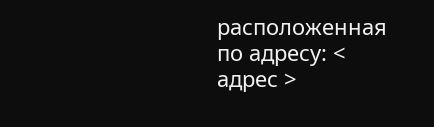расположенная по адресу: < адрес >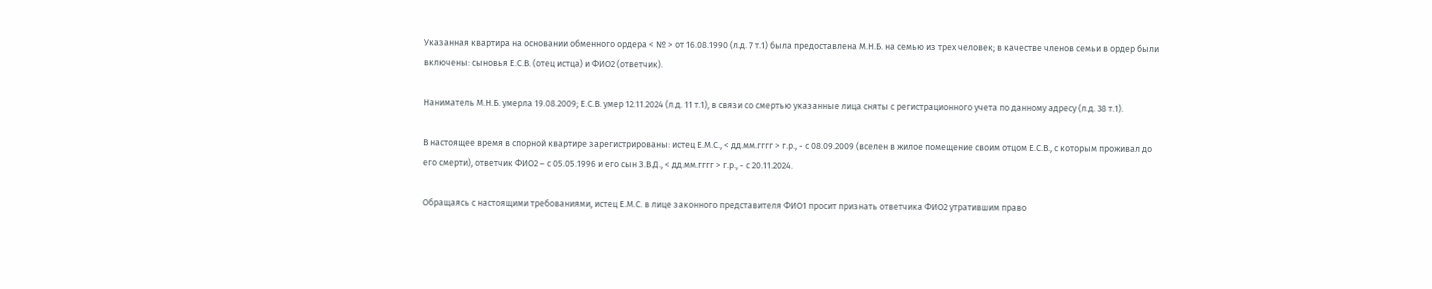Указанная квартира на основании обменного ордера < № > от 16.08.1990 (л.д. 7 т.1) была предоставлена М.Н.Б. на семью из трех человек; в качестве членов семьи в ордер были включены: сыновья Е.С.В. (отец истца) и ФИО2 (ответчик).

Наниматель М.Н.Б. умерла 19.08.2009; Е.С.В. умер 12.11.2024 (л.д. 11 т.1), в связи со смертью указанные лица сняты с регистрационного учета по данному адресу (л.д. 38 т.1).

В настоящее время в спорной квартире зарегистрированы: истец Е.М.С., < дд.мм.гггг > г.р., - с 08.09.2009 (вселен в жилое помещение своим отцом Е.С.В., с которым проживал до его смерти), ответчик ФИО2 – с 05.05.1996 и его сын З.В.Д., < дд.мм.гггг > г.р., - с 20.11.2024.

Обращаясь с настоящими требованиями, истец Е.М.С. в лице законного представителя ФИО1 просит признать ответчика ФИО2 утратившим право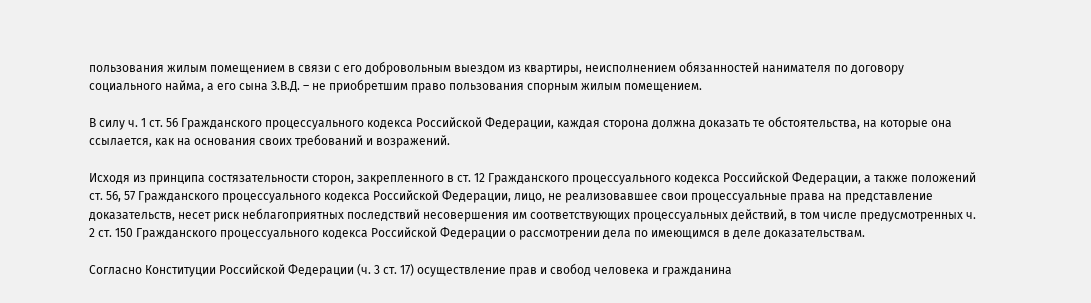пользования жилым помещением в связи с его добровольным выездом из квартиры, неисполнением обязанностей нанимателя по договору социального найма, а его сына З.В.Д. – не приобретшим право пользования спорным жилым помещением.

В силу ч. 1 ст. 56 Гражданского процессуального кодекса Российской Федерации, каждая сторона должна доказать те обстоятельства, на которые она ссылается, как на основания своих требований и возражений.

Исходя из принципа состязательности сторон, закрепленного в ст. 12 Гражданского процессуального кодекса Российской Федерации, а также положений ст. 56, 57 Гражданского процессуального кодекса Российской Федерации, лицо, не реализовавшее свои процессуальные права на представление доказательств, несет риск неблагоприятных последствий несовершения им соответствующих процессуальных действий, в том числе предусмотренных ч. 2 ст. 150 Гражданского процессуального кодекса Российской Федерации о рассмотрении дела по имеющимся в деле доказательствам.

Согласно Конституции Российской Федерации (ч. 3 ст. 17) осуществление прав и свобод человека и гражданина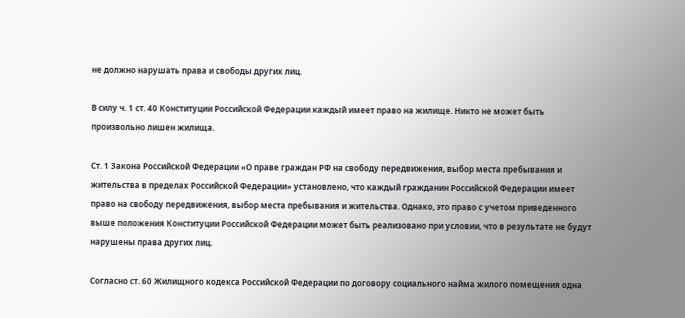не должно нарушать права и свободы других лиц.

В силу ч. 1 ст. 40 Конституции Российской Федерации каждый имеет право на жилище. Никто не может быть произвольно лишен жилища.

Ст. 1 Закона Российской Федерации «О праве граждан РФ на свободу передвижения, выбор места пребывания и жительства в пределах Российской Федерации» установлено, что каждый гражданин Российской Федерации имеет право на свободу передвижения, выбор места пребывания и жительства. Однако, это право с учетом приведенного выше положения Конституции Российской Федерации может быть реализовано при условии, что в результате не будут нарушены права других лиц.

Согласно ст. 60 Жилищного кодекса Российской Федерации по договору социального найма жилого помещения одна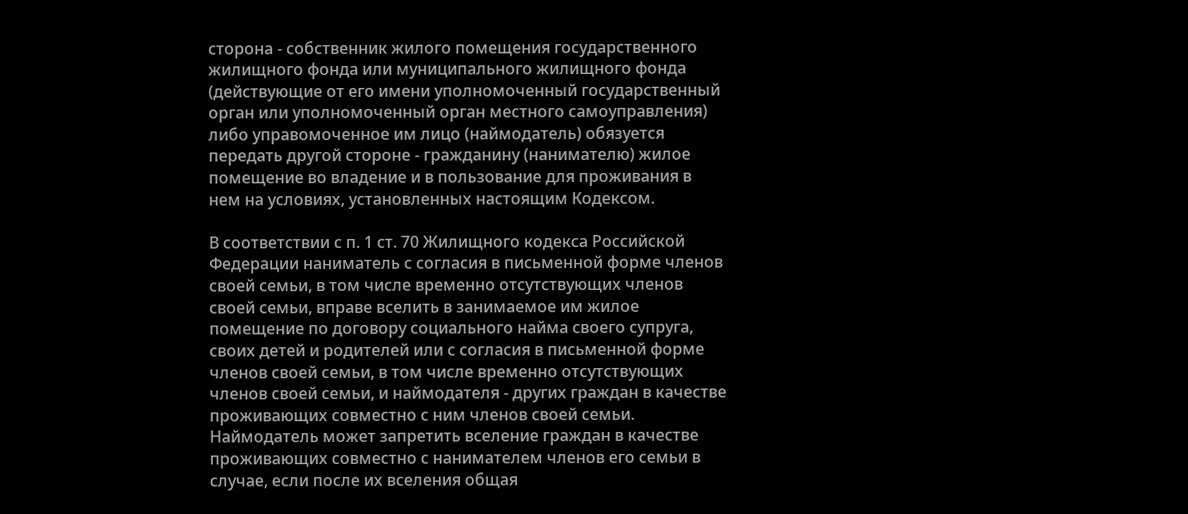сторона - собственник жилого помещения государственного жилищного фонда или муниципального жилищного фонда (действующие от его имени уполномоченный государственный орган или уполномоченный орган местного самоуправления) либо управомоченное им лицо (наймодатель) обязуется передать другой стороне - гражданину (нанимателю) жилое помещение во владение и в пользование для проживания в нем на условиях, установленных настоящим Кодексом.

В соответствии с п. 1 ст. 70 Жилищного кодекса Российской Федерации наниматель с согласия в письменной форме членов своей семьи, в том числе временно отсутствующих членов своей семьи, вправе вселить в занимаемое им жилое помещение по договору социального найма своего супруга, своих детей и родителей или с согласия в письменной форме членов своей семьи, в том числе временно отсутствующих членов своей семьи, и наймодателя - других граждан в качестве проживающих совместно с ним членов своей семьи. Наймодатель может запретить вселение граждан в качестве проживающих совместно с нанимателем членов его семьи в случае, если после их вселения общая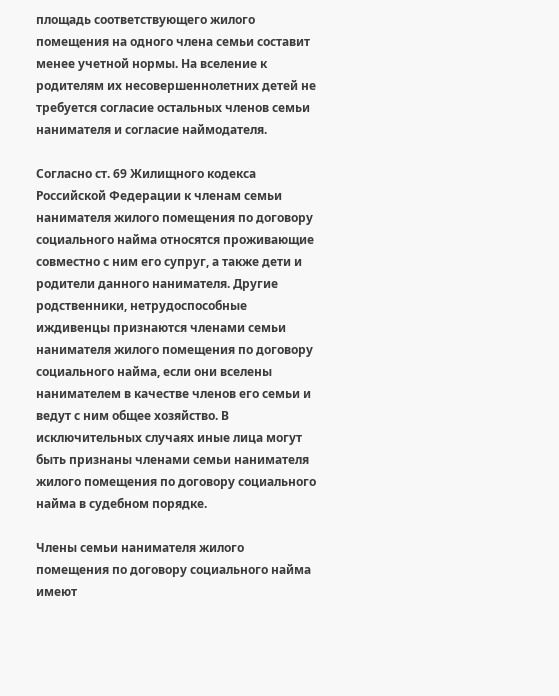площадь соответствующего жилого помещения на одного члена семьи составит менее учетной нормы. На вселение к родителям их несовершеннолетних детей не требуется согласие остальных членов семьи нанимателя и согласие наймодателя.

Согласно ст. 69 Жилищного кодекса Российской Федерации к членам семьи нанимателя жилого помещения по договору социального найма относятся проживающие совместно с ним его супруг, а также дети и родители данного нанимателя. Другие родственники, нетрудоспособные иждивенцы признаются членами семьи нанимателя жилого помещения по договору социального найма, если они вселены нанимателем в качестве членов его семьи и ведут с ним общее хозяйство. В исключительных случаях иные лица могут быть признаны членами семьи нанимателя жилого помещения по договору социального найма в судебном порядке.

Члены семьи нанимателя жилого помещения по договору социального найма имеют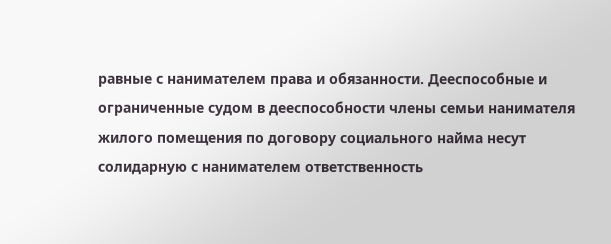равные с нанимателем права и обязанности. Дееспособные и ограниченные судом в дееспособности члены семьи нанимателя жилого помещения по договору социального найма несут солидарную с нанимателем ответственность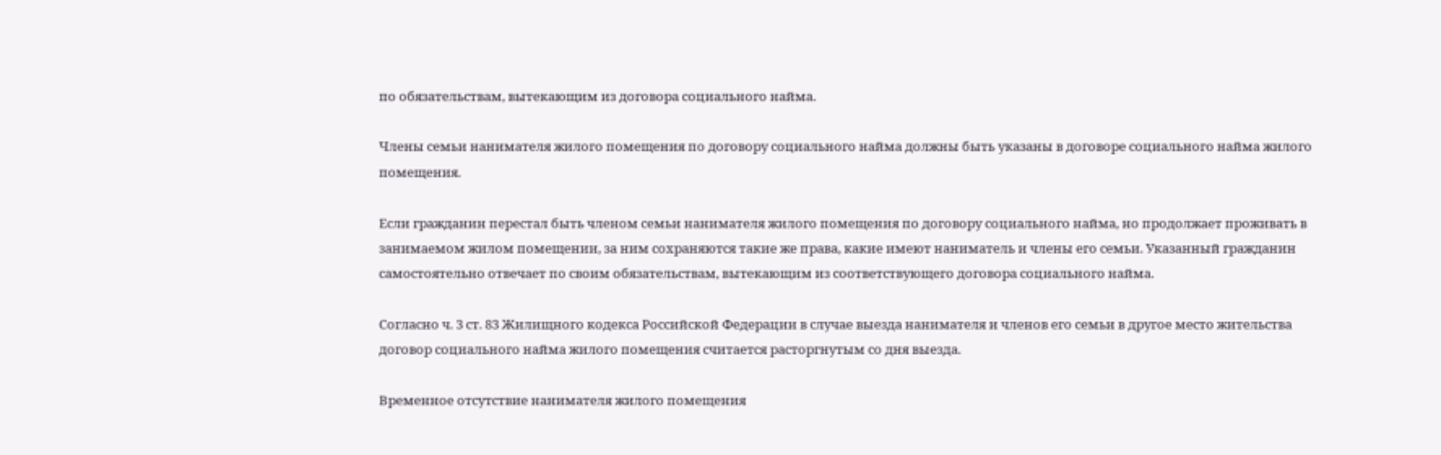по обязательствам, вытекающим из договора социального найма.

Члены семьи нанимателя жилого помещения по договору социального найма должны быть указаны в договоре социального найма жилого помещения.

Если гражданин перестал быть членом семьи нанимателя жилого помещения по договору социального найма, но продолжает проживать в занимаемом жилом помещении, за ним сохраняются такие же права, какие имеют наниматель и члены его семьи. Указанный гражданин самостоятельно отвечает по своим обязательствам, вытекающим из соответствующего договора социального найма.

Согласно ч. 3 ст. 83 Жилищного кодекса Российской Федерации в случае выезда нанимателя и членов его семьи в другое место жительства договор социального найма жилого помещения считается расторгнутым со дня выезда.

Временное отсутствие нанимателя жилого помещения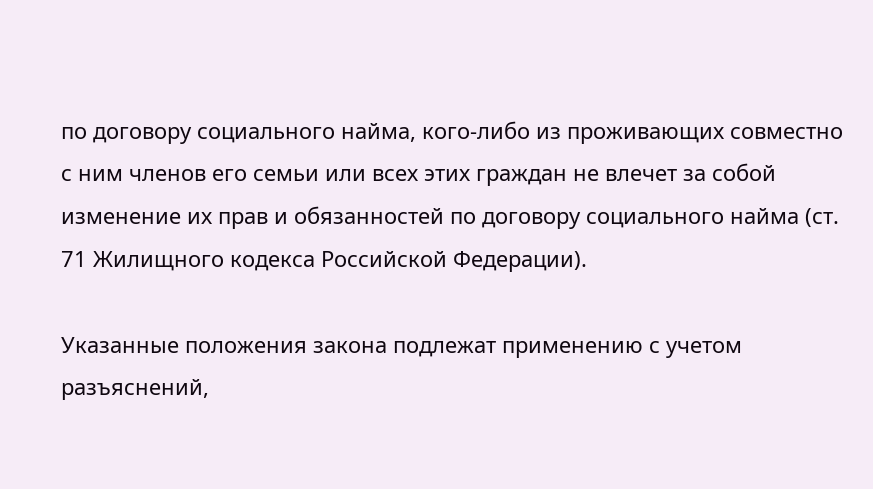по договору социального найма, кого-либо из проживающих совместно с ним членов его семьи или всех этих граждан не влечет за собой изменение их прав и обязанностей по договору социального найма (ст. 71 Жилищного кодекса Российской Федерации).

Указанные положения закона подлежат применению с учетом разъяснений,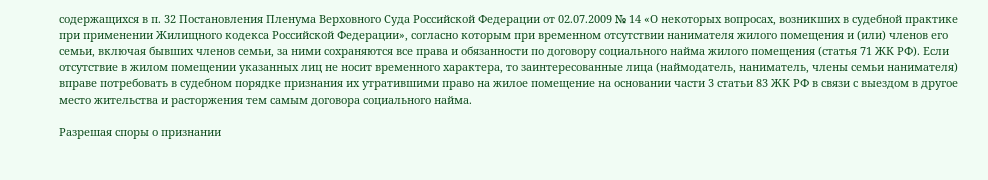содержащихся в п. 32 Постановления Пленума Верховного Суда Российской Федерации от 02.07.2009 № 14 «О некоторых вопросах, возникших в судебной практике при применении Жилищного кодекса Российской Федерации», согласно которым при временном отсутствии нанимателя жилого помещения и (или) членов его семьи, включая бывших членов семьи, за ними сохраняются все права и обязанности по договору социального найма жилого помещения (статья 71 ЖК РФ). Если отсутствие в жилом помещении указанных лиц не носит временного характера, то заинтересованные лица (наймодатель, наниматель, члены семьи нанимателя) вправе потребовать в судебном порядке признания их утратившими право на жилое помещение на основании части 3 статьи 83 ЖК РФ в связи с выездом в другое место жительства и расторжения тем самым договора социального найма.

Разрешая споры о признании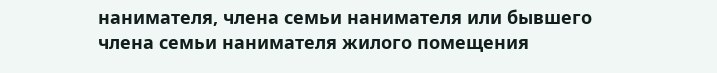нанимателя, члена семьи нанимателя или бывшего члена семьи нанимателя жилого помещения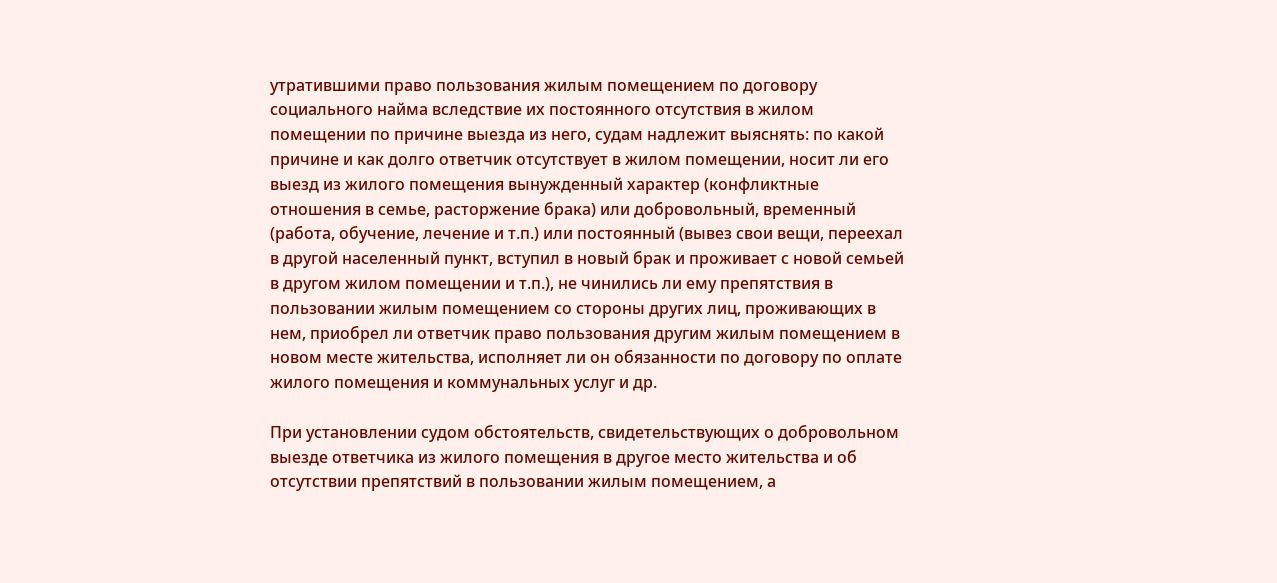утратившими право пользования жилым помещением по договору социального найма вследствие их постоянного отсутствия в жилом помещении по причине выезда из него, судам надлежит выяснять: по какой причине и как долго ответчик отсутствует в жилом помещении, носит ли его выезд из жилого помещения вынужденный характер (конфликтные отношения в семье, расторжение брака) или добровольный, временный (работа, обучение, лечение и т.п.) или постоянный (вывез свои вещи, переехал в другой населенный пункт, вступил в новый брак и проживает с новой семьей в другом жилом помещении и т.п.), не чинились ли ему препятствия в пользовании жилым помещением со стороны других лиц, проживающих в нем, приобрел ли ответчик право пользования другим жилым помещением в новом месте жительства, исполняет ли он обязанности по договору по оплате жилого помещения и коммунальных услуг и др.

При установлении судом обстоятельств, свидетельствующих о добровольном выезде ответчика из жилого помещения в другое место жительства и об отсутствии препятствий в пользовании жилым помещением, а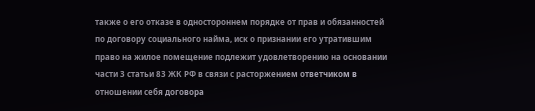также о его отказе в одностороннем порядке от прав и обязанностей по договору социального найма, иск о признании его утратившим право на жилое помещение подлежит удовлетворению на основании части 3 статьи 83 ЖК РФ в связи с расторжением ответчиком в отношении себя договора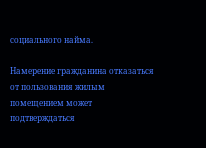социального найма.

Намерение гражданина отказаться от пользования жилым помещением может подтверждаться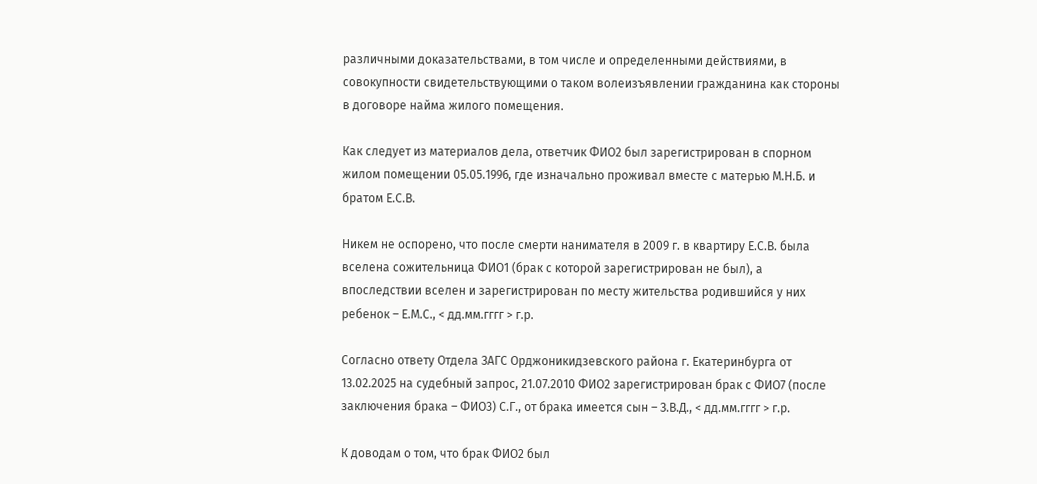различными доказательствами, в том числе и определенными действиями, в совокупности свидетельствующими о таком волеизъявлении гражданина как стороны в договоре найма жилого помещения.

Как следует из материалов дела, ответчик ФИО2 был зарегистрирован в спорном жилом помещении 05.05.1996, где изначально проживал вместе с матерью М.Н.Б. и братом Е.С.В.

Никем не оспорено, что после смерти нанимателя в 2009 г. в квартиру Е.С.В. была вселена сожительница ФИО1 (брак с которой зарегистрирован не был), а впоследствии вселен и зарегистрирован по месту жительства родившийся у них ребенок – Е.М.С., < дд.мм.гггг > г.р.

Согласно ответу Отдела ЗАГС Орджоникидзевского района г. Екатеринбурга от 13.02.2025 на судебный запрос, 21.07.2010 ФИО2 зарегистрирован брак с ФИО7 (после заключения брака – ФИО3) С.Г., от брака имеется сын – З.В.Д., < дд.мм.гггг > г.р.

К доводам о том, что брак ФИО2 был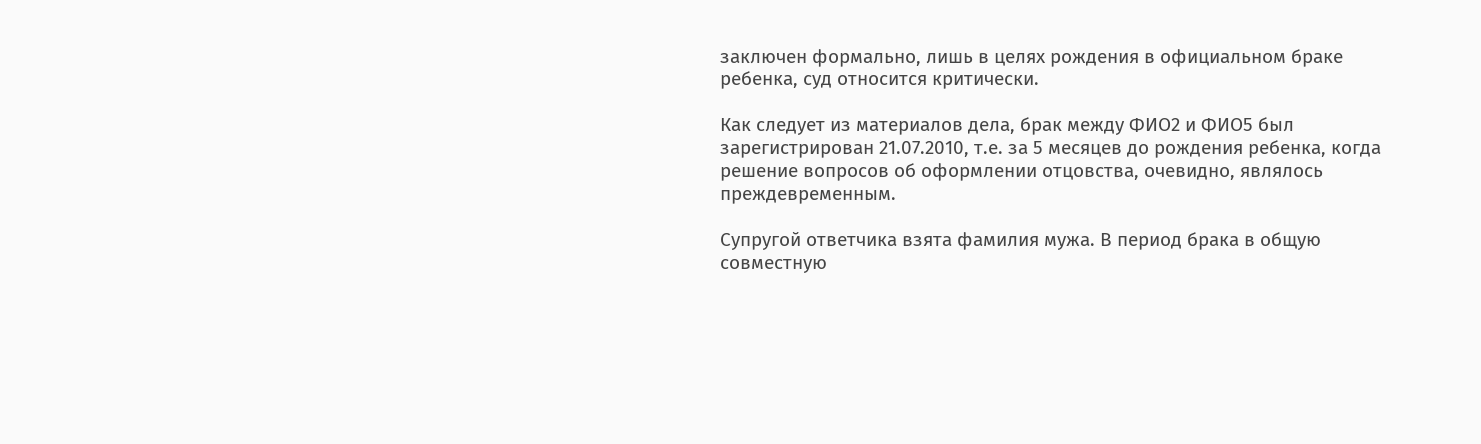заключен формально, лишь в целях рождения в официальном браке ребенка, суд относится критически.

Как следует из материалов дела, брак между ФИО2 и ФИО5 был зарегистрирован 21.07.2010, т.е. за 5 месяцев до рождения ребенка, когда решение вопросов об оформлении отцовства, очевидно, являлось преждевременным.

Супругой ответчика взята фамилия мужа. В период брака в общую совместную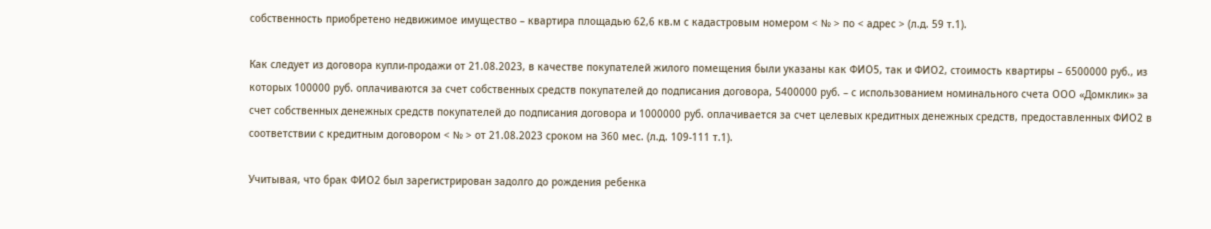собственность приобретено недвижимое имущество – квартира площадью 62,6 кв.м с кадастровым номером < № > по < адрес > (л.д. 59 т.1).

Как следует из договора купли-продажи от 21.08.2023, в качестве покупателей жилого помещения были указаны как ФИО5, так и ФИО2, стоимость квартиры – 6500000 руб., из которых 100000 руб. оплачиваются за счет собственных средств покупателей до подписания договора, 5400000 руб. – с использованием номинального счета ООО «Домклик» за счет собственных денежных средств покупателей до подписания договора и 1000000 руб. оплачивается за счет целевых кредитных денежных средств, предоставленных ФИО2 в соответствии с кредитным договором < № > от 21.08.2023 сроком на 360 мес. (л.д. 109-111 т.1).

Учитывая, что брак ФИО2 был зарегистрирован задолго до рождения ребенка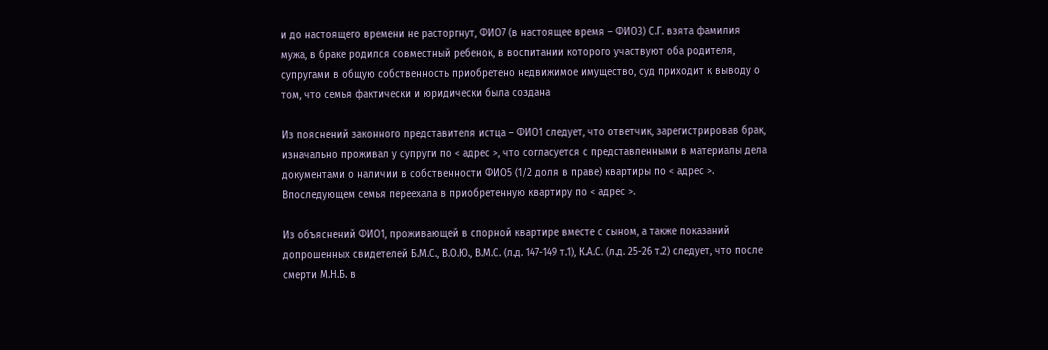и до настоящего времени не расторгнут, ФИО7 (в настоящее время – ФИО3) С.Г. взята фамилия мужа, в браке родился совместный ребенок, в воспитании которого участвуют оба родителя, супругами в общую собственность приобретено недвижимое имущество, суд приходит к выводу о том, что семья фактически и юридически была создана

Из пояснений законного представителя истца – ФИО1 следует, что ответчик, зарегистрировав брак, изначально проживал у супруги по < адрес >, что согласуется с представленными в материалы дела документами о наличии в собственности ФИО5 (1/2 доля в праве) квартиры по < адрес >. Впоследующем семья переехала в приобретенную квартиру по < адрес >.

Из объяснений ФИО1, проживающей в спорной квартире вместе с сыном, а также показаний допрошенных свидетелей Б.М.С., В.О.Ю., В.М.С. (л.д. 147-149 т.1), К.А.С. (л.д. 25-26 т.2) следует, что после смерти М.Н.Б. в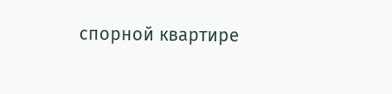спорной квартире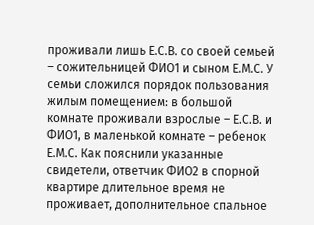проживали лишь Е.С.В. со своей семьей – сожительницей ФИО1 и сыном Е.М.С. У семьи сложился порядок пользования жилым помещением: в большой комнате проживали взрослые – Е.С.В. и ФИО1, в маленькой комнате – ребенок Е.М.С. Как пояснили указанные свидетели, ответчик ФИО2 в спорной квартире длительное время не проживает, дополнительное спальное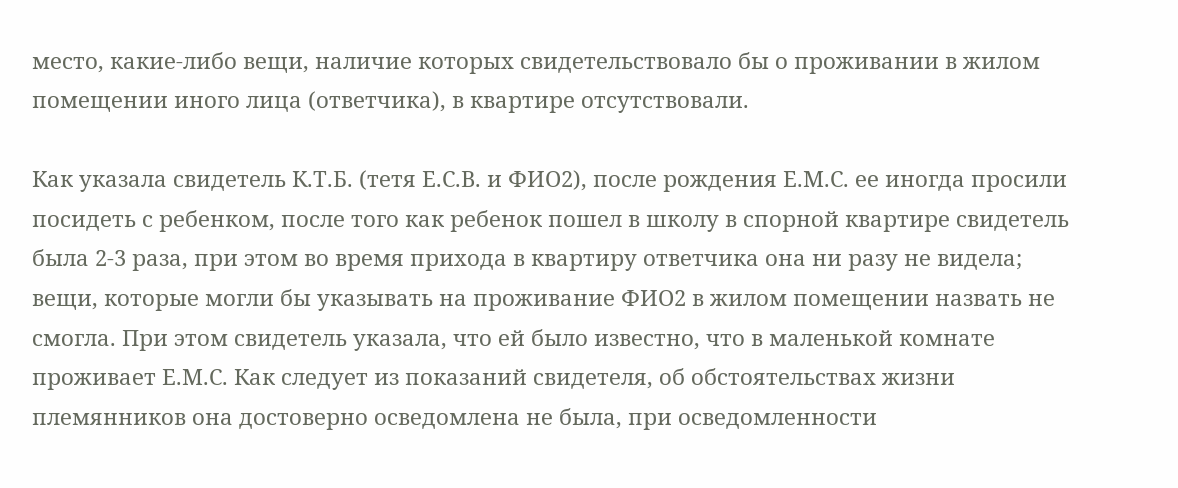место, какие-либо вещи, наличие которых свидетельствовало бы о проживании в жилом помещении иного лица (ответчика), в квартире отсутствовали.

Как указала свидетель К.Т.Б. (тетя Е.С.В. и ФИО2), после рождения Е.М.С. ее иногда просили посидеть с ребенком, после того как ребенок пошел в школу в спорной квартире свидетель была 2-3 раза, при этом во время прихода в квартиру ответчика она ни разу не видела; вещи, которые могли бы указывать на проживание ФИО2 в жилом помещении назвать не смогла. При этом свидетель указала, что ей было известно, что в маленькой комнате проживает Е.М.С. Как следует из показаний свидетеля, об обстоятельствах жизни племянников она достоверно осведомлена не была, при осведомленности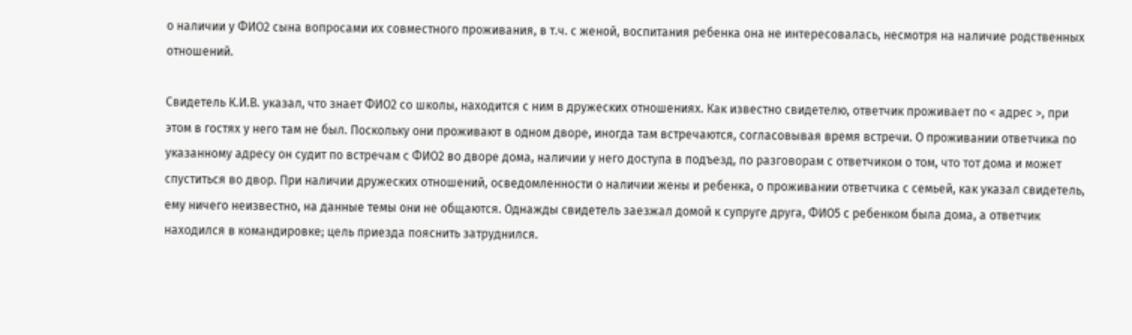о наличии у ФИО2 сына вопросами их совместного проживания, в т.ч. с женой, воспитания ребенка она не интересовалась, несмотря на наличие родственных отношений.

Свидетель К.И.В. указал, что знает ФИО2 со школы, находится с ним в дружеских отношениях. Как известно свидетелю, ответчик проживает по < адрес >, при этом в гостях у него там не был. Поскольку они проживают в одном дворе, иногда там встречаются, согласовывая время встречи. О проживании ответчика по указанному адресу он судит по встречам с ФИО2 во дворе дома, наличии у него доступа в подъезд, по разговорам с ответчиком о том, что тот дома и может спуститься во двор. При наличии дружеских отношений, осведомленности о наличии жены и ребенка, о проживании ответчика с семьей, как указал свидетель, ему ничего неизвестно, на данные темы они не общаются. Однажды свидетель заезжал домой к супруге друга, ФИО5 с ребенком была дома, а ответчик находился в командировке; цель приезда пояснить затруднился.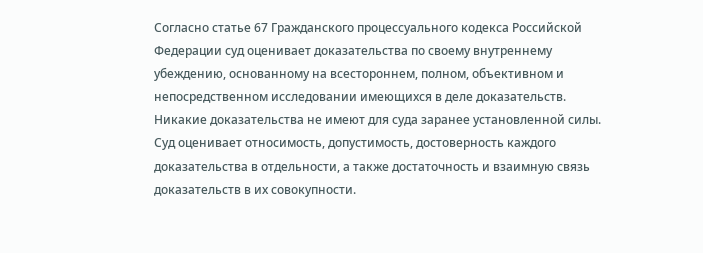Согласно статье 67 Гражданского процессуального кодекса Российской Федерации суд оценивает доказательства по своему внутреннему убеждению, основанному на всестороннем, полном, объективном и непосредственном исследовании имеющихся в деле доказательств. Никакие доказательства не имеют для суда заранее установленной силы. Суд оценивает относимость, допустимость, достоверность каждого доказательства в отдельности, а также достаточность и взаимную связь доказательств в их совокупности.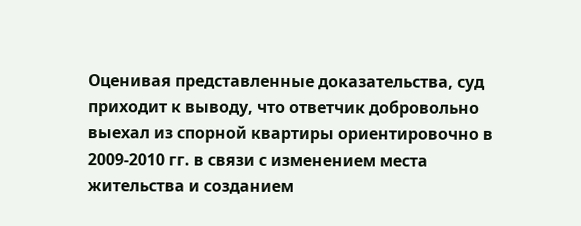Оценивая представленные доказательства, суд приходит к выводу, что ответчик добровольно выехал из спорной квартиры ориентировочно в 2009-2010 гг. в связи с изменением места жительства и созданием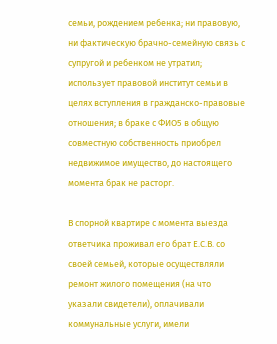семьи, рождением ребенка; ни правовую, ни фактическую брачно-семейную связь с супругой и ребенком не утратил; использует правовой институт семьи в целях вступления в гражданско-правовые отношения; в браке с ФИО5 в общую совместную собственность приобрел недвижимое имущество, до настоящего момента брак не расторг.

В спорной квартире с момента выезда ответчика проживал его брат Е.С.В. со своей семьей, которые осуществляли ремонт жилого помещения (на что указали свидетели), оплачивали коммунальные услуги, имели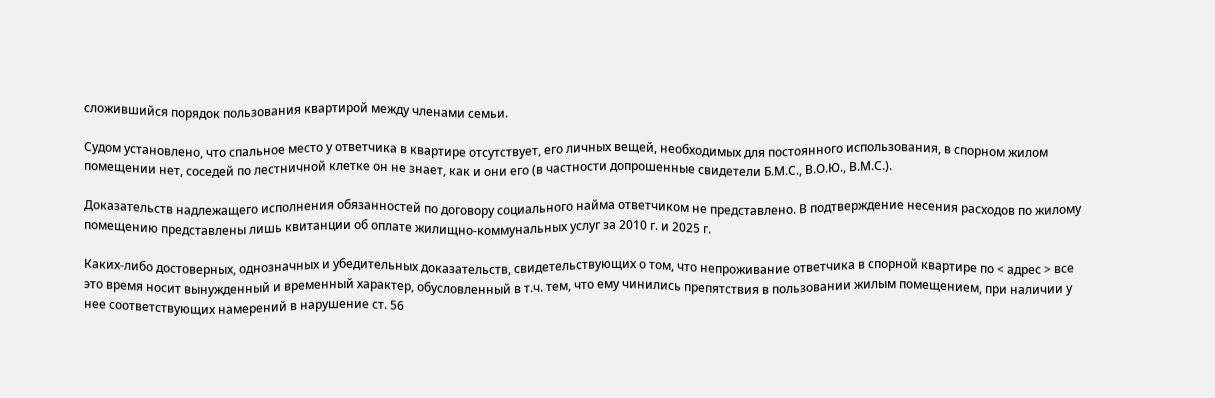сложившийся порядок пользования квартирой между членами семьи.

Судом установлено, что спальное место у ответчика в квартире отсутствует, его личных вещей, необходимых для постоянного использования, в спорном жилом помещении нет, соседей по лестничной клетке он не знает, как и они его (в частности допрошенные свидетели Б.М.С., В.О.Ю., В.М.С.).

Доказательств надлежащего исполнения обязанностей по договору социального найма ответчиком не представлено. В подтверждение несения расходов по жилому помещению представлены лишь квитанции об оплате жилищно-коммунальных услуг за 2010 г. и 2025 г.

Каких-либо достоверных, однозначных и убедительных доказательств, свидетельствующих о том, что непроживание ответчика в спорной квартире по < адрес > все это время носит вынужденный и временный характер, обусловленный в т.ч. тем, что ему чинились препятствия в пользовании жилым помещением, при наличии у нее соответствующих намерений в нарушение ст. 56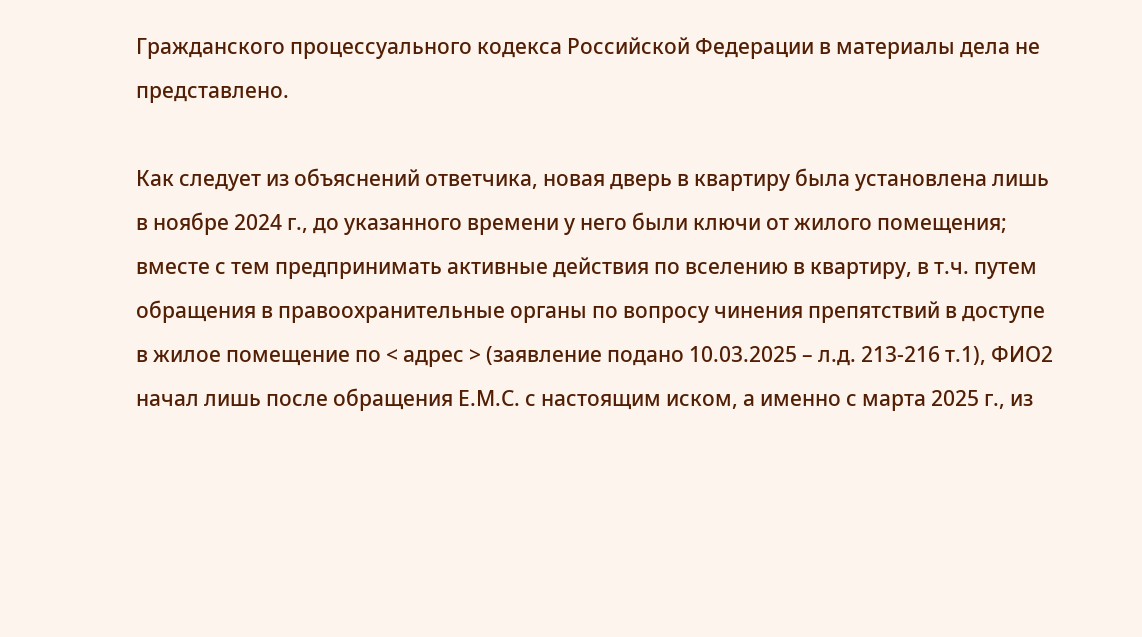Гражданского процессуального кодекса Российской Федерации в материалы дела не представлено.

Как следует из объяснений ответчика, новая дверь в квартиру была установлена лишь в ноябре 2024 г., до указанного времени у него были ключи от жилого помещения; вместе с тем предпринимать активные действия по вселению в квартиру, в т.ч. путем обращения в правоохранительные органы по вопросу чинения препятствий в доступе в жилое помещение по < адрес > (заявление подано 10.03.2025 – л.д. 213-216 т.1), ФИО2 начал лишь после обращения Е.М.С. с настоящим иском, а именно с марта 2025 г., из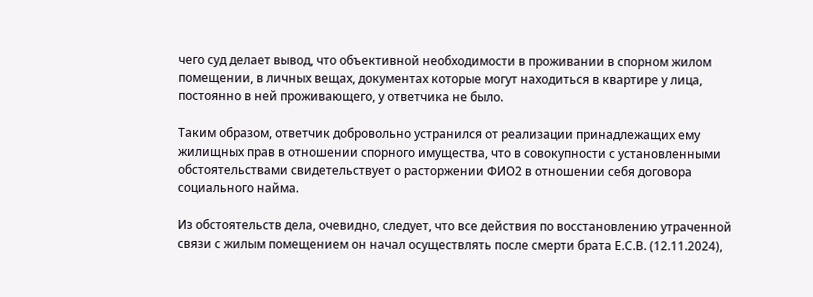чего суд делает вывод, что объективной необходимости в проживании в спорном жилом помещении, в личных вещах, документах которые могут находиться в квартире у лица, постоянно в ней проживающего, у ответчика не было.

Таким образом, ответчик добровольно устранился от реализации принадлежащих ему жилищных прав в отношении спорного имущества, что в совокупности с установленными обстоятельствами свидетельствует о расторжении ФИО2 в отношении себя договора социального найма.

Из обстоятельств дела, очевидно, следует, что все действия по восстановлению утраченной связи с жилым помещением он начал осуществлять после смерти брата Е.С.В. (12.11.2024),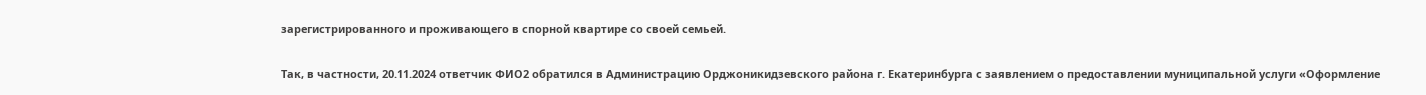зарегистрированного и проживающего в спорной квартире со своей семьей.

Так, в частности, 20.11.2024 ответчик ФИО2 обратился в Администрацию Орджоникидзевского района г. Екатеринбурга с заявлением о предоставлении муниципальной услуги «Оформление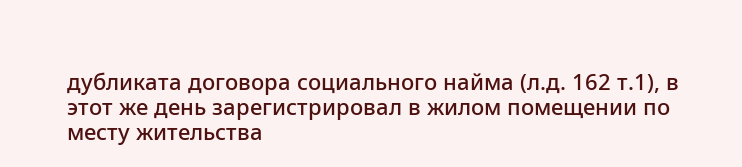дубликата договора социального найма (л.д. 162 т.1), в этот же день зарегистрировал в жилом помещении по месту жительства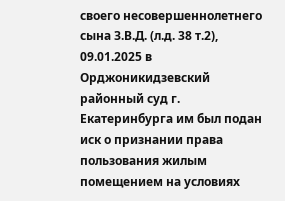своего несовершеннолетнего сына З.В.Д. (л.д. 38 т.2), 09.01.2025 в Орджоникидзевский районный суд г. Екатеринбурга им был подан иск о признании права пользования жилым помещением на условиях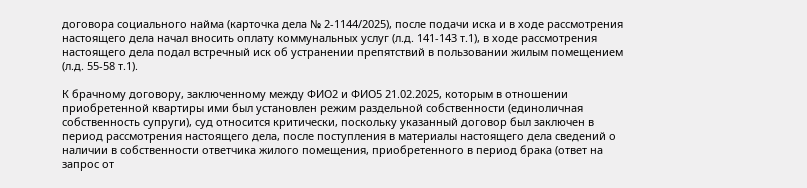договора социального найма (карточка дела № 2-1144/2025), после подачи иска и в ходе рассмотрения настоящего дела начал вносить оплату коммунальных услуг (л.д. 141-143 т.1), в ходе рассмотрения настоящего дела подал встречный иск об устранении препятствий в пользовании жилым помещением (л.д. 55-58 т.1).

К брачному договору, заключенному между ФИО2 и ФИО5 21.02.2025, которым в отношении приобретенной квартиры ими был установлен режим раздельной собственности (единоличная собственность супруги), суд относится критически, поскольку указанный договор был заключен в период рассмотрения настоящего дела, после поступления в материалы настоящего дела сведений о наличии в собственности ответчика жилого помещения, приобретенного в период брака (ответ на запрос от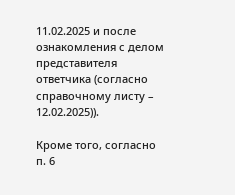11.02.2025 и после ознакомления с делом представителя ответчика (согласно справочному листу – 12.02.2025)).

Кроме того, согласно п. 6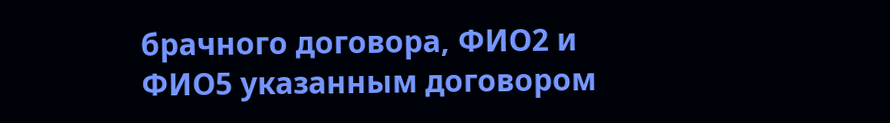брачного договора, ФИО2 и ФИО5 указанным договором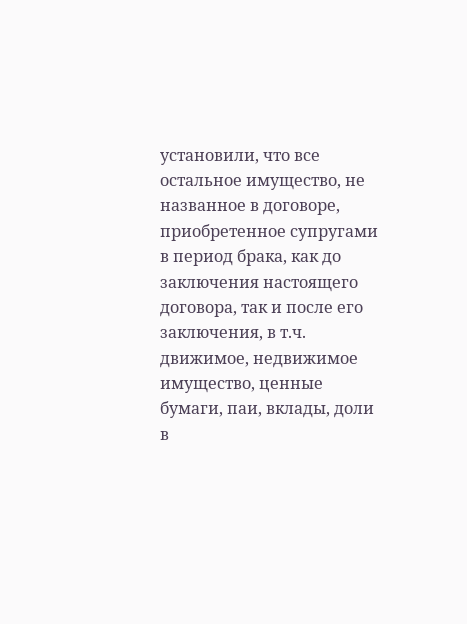установили, что все остальное имущество, не названное в договоре, приобретенное супругами в период брака, как до заключения настоящего договора, так и после его заключения, в т.ч. движимое, недвижимое имущество, ценные бумаги, паи, вклады, доли в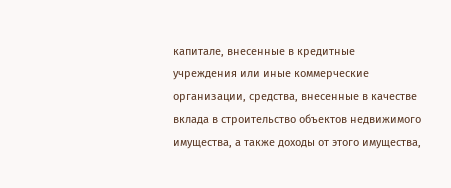капитале, внесенные в кредитные учреждения или иные коммерческие организации, средства, внесенные в качестве вклада в строительство объектов недвижимого имущества, а также доходы от этого имущества,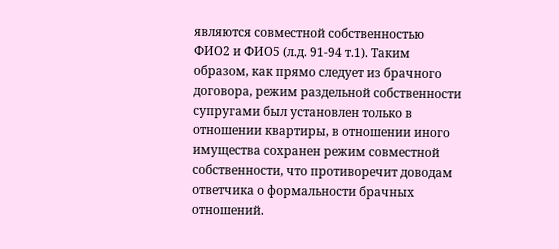являются совместной собственностью ФИО2 и ФИО5 (л.д. 91-94 т.1). Таким образом, как прямо следует из брачного договора, режим раздельной собственности супругами был установлен только в отношении квартиры, в отношении иного имущества сохранен режим совместной собственности, что противоречит доводам ответчика о формальности брачных отношений.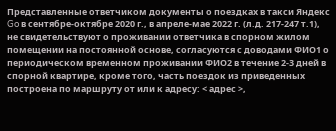Представленные ответчиком документы о поездках в такси Яндекс Go в сентябре-октябре 2020 г., в апреле-мае 2022 г. (л.д. 217-247 т.1), не свидетельствуют о проживании ответчика в спорном жилом помещении на постоянной основе, согласуются с доводами ФИО1 о периодическом временном проживании ФИО2 в течение 2-3 дней в спорной квартире, кроме того, часть поездок из приведенных построена по маршруту от или к адресу: < адрес >,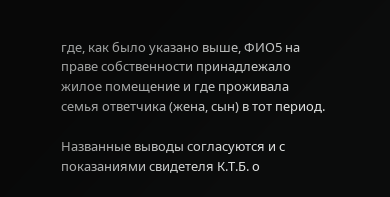где, как было указано выше, ФИО5 на праве собственности принадлежало жилое помещение и где проживала семья ответчика (жена, сын) в тот период.

Названные выводы согласуются и с показаниями свидетеля К.Т.Б. о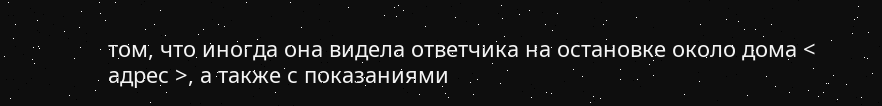том, что иногда она видела ответчика на остановке около дома < адрес >, а также с показаниями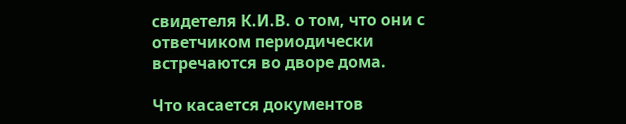свидетеля К.И.В. о том, что они с ответчиком периодически встречаются во дворе дома.

Что касается документов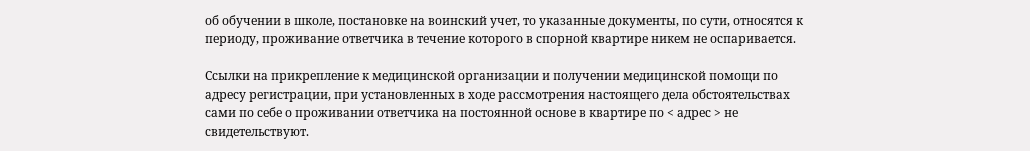об обучении в школе, постановке на воинский учет, то указанные документы, по сути, относятся к периоду, проживание ответчика в течение которого в спорной квартире никем не оспаривается.

Ссылки на прикрепление к медицинской организации и получении медицинской помощи по адресу регистрации, при установленных в ходе рассмотрения настоящего дела обстоятельствах сами по себе о проживании ответчика на постоянной основе в квартире по < адрес > не свидетельствуют.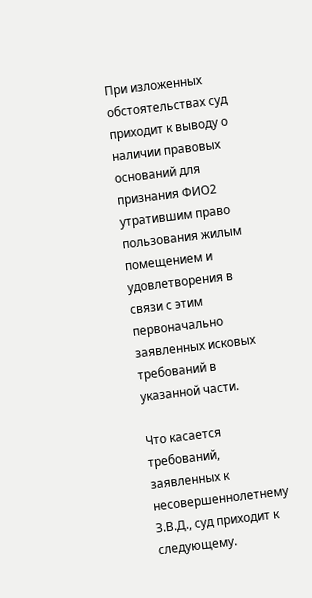При изложенных обстоятельствах суд приходит к выводу о наличии правовых оснований для признания ФИО2 утратившим право пользования жилым помещением и удовлетворения в связи с этим первоначально заявленных исковых требований в указанной части.

Что касается требований, заявленных к несовершеннолетнему З.В.Д., суд приходит к следующему.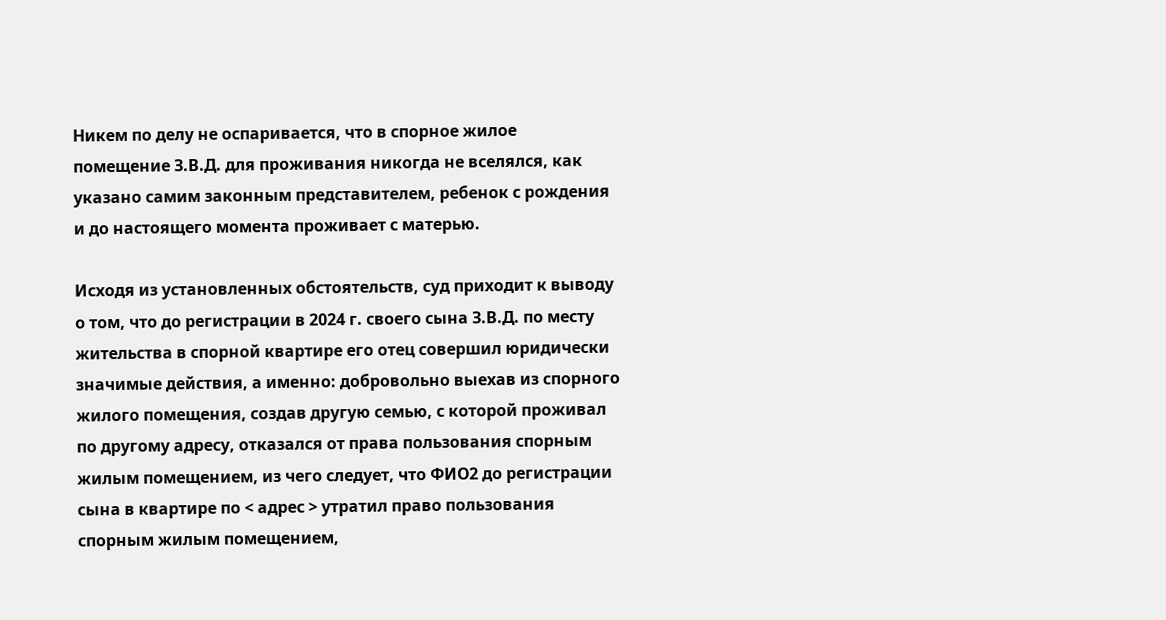Никем по делу не оспаривается, что в спорное жилое помещение З.В.Д. для проживания никогда не вселялся, как указано самим законным представителем, ребенок с рождения и до настоящего момента проживает с матерью.

Исходя из установленных обстоятельств, суд приходит к выводу о том, что до регистрации в 2024 г. своего сына З.В.Д. по месту жительства в спорной квартире его отец совершил юридически значимые действия, а именно: добровольно выехав из спорного жилого помещения, создав другую семью, с которой проживал по другому адресу, отказался от права пользования спорным жилым помещением, из чего следует, что ФИО2 до регистрации сына в квартире по < адрес > утратил право пользования спорным жилым помещением,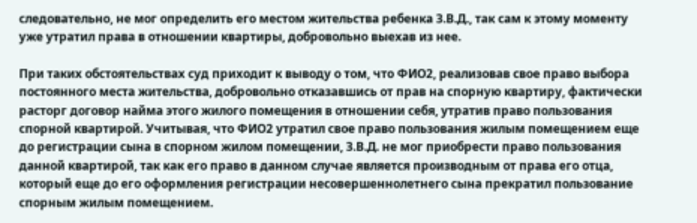следовательно, не мог определить его местом жительства ребенка З.В.Д., так сам к этому моменту уже утратил права в отношении квартиры, добровольно выехав из нее.

При таких обстоятельствах суд приходит к выводу о том, что ФИО2, реализовав свое право выбора постоянного места жительства, добровольно отказавшись от прав на спорную квартиру, фактически расторг договор найма этого жилого помещения в отношении себя, утратив право пользования спорной квартирой. Учитывая, что ФИО2 утратил свое право пользования жилым помещением еще до регистрации сына в спорном жилом помещении, З.В.Д. не мог приобрести право пользования данной квартирой, так как его право в данном случае является производным от права его отца, который еще до его оформления регистрации несовершеннолетнего сына прекратил пользование спорным жилым помещением.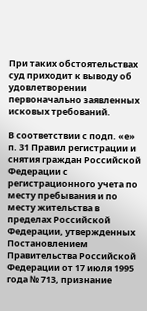При таких обстоятельствах суд приходит к выводу об удовлетворении первоначально заявленных исковых требований.

В соответствии с подп. «е» п. 31 Правил регистрации и снятия граждан Российской Федерации с регистрационного учета по месту пребывания и по месту жительства в пределах Российской Федерации, утвержденных Постановлением Правительства Российской Федерации от 17 июля 1995 года № 713, признание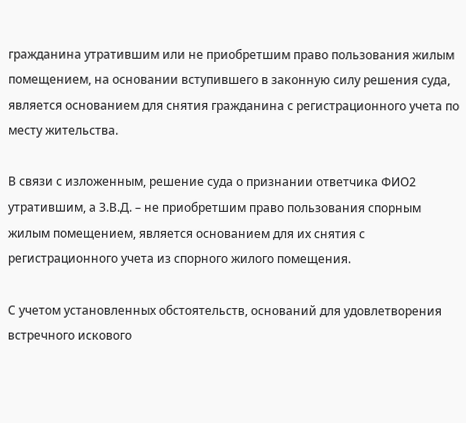гражданина утратившим или не приобретшим право пользования жилым помещением, на основании вступившего в законную силу решения суда, является основанием для снятия гражданина с регистрационного учета по месту жительства.

В связи с изложенным, решение суда о признании ответчика ФИО2 утратившим, а З.В.Д. – не приобретшим право пользования спорным жилым помещением, является основанием для их снятия с регистрационного учета из спорного жилого помещения.

С учетом установленных обстоятельств, оснований для удовлетворения встречного искового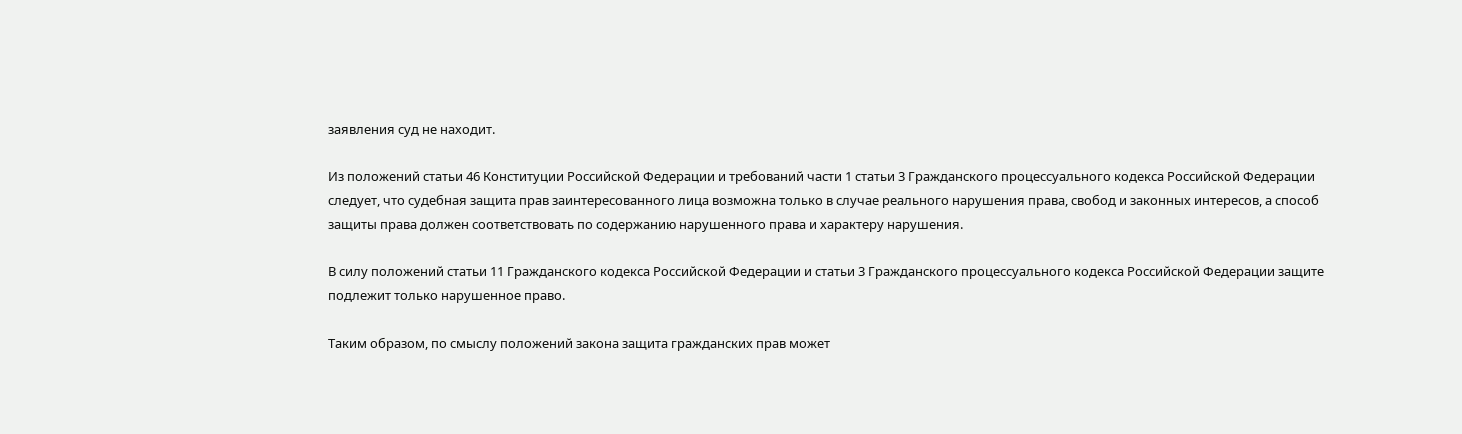заявления суд не находит.

Из положений статьи 46 Конституции Российской Федерации и требований части 1 статьи 3 Гражданского процессуального кодекса Российской Федерации следует, что судебная защита прав заинтересованного лица возможна только в случае реального нарушения права, свобод и законных интересов, а способ защиты права должен соответствовать по содержанию нарушенного права и характеру нарушения.

В силу положений статьи 11 Гражданского кодекса Российской Федерации и статьи 3 Гражданского процессуального кодекса Российской Федерации защите подлежит только нарушенное право.

Таким образом, по смыслу положений закона защита гражданских прав может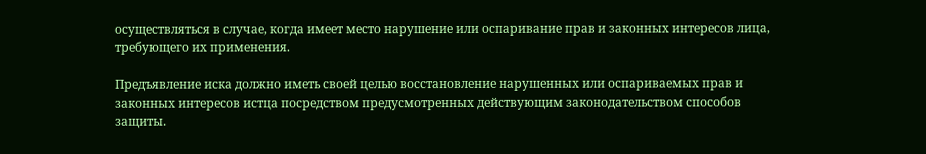осуществляться в случае, когда имеет место нарушение или оспаривание прав и законных интересов лица, требующего их применения.

Предъявление иска должно иметь своей целью восстановление нарушенных или оспариваемых прав и законных интересов истца посредством предусмотренных действующим законодательством способов защиты.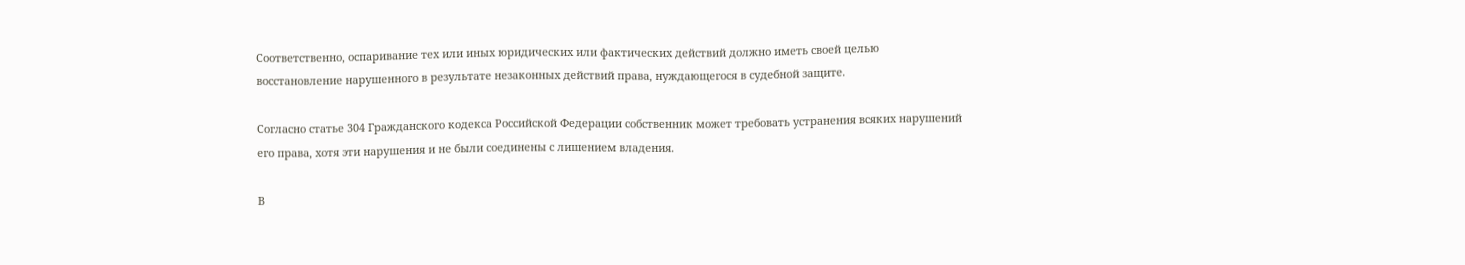Соответственно, оспаривание тех или иных юридических или фактических действий должно иметь своей целью восстановление нарушенного в результате незаконных действий права, нуждающегося в судебной защите.

Согласно статье 304 Гражданского кодекса Российской Федерации собственник может требовать устранения всяких нарушений его права, хотя эти нарушения и не были соединены с лишением владения.

В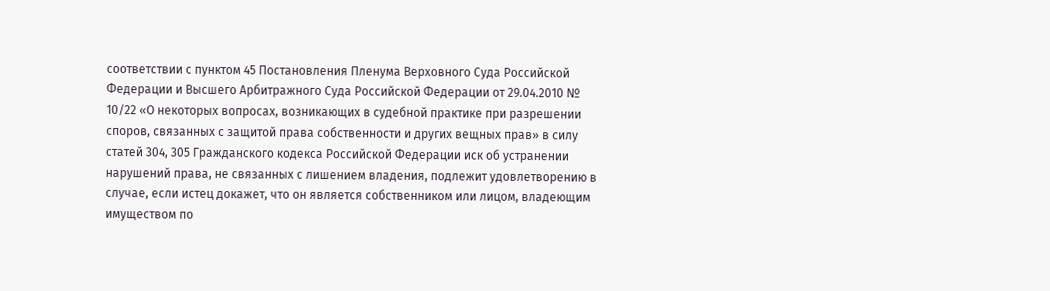соответствии с пунктом 45 Постановления Пленума Верховного Суда Российской Федерации и Высшего Арбитражного Суда Российской Федерации от 29.04.2010 № 10/22 «О некоторых вопросах, возникающих в судебной практике при разрешении споров, связанных с защитой права собственности и других вещных прав» в силу статей 304, 305 Гражданского кодекса Российской Федерации иск об устранении нарушений права, не связанных с лишением владения, подлежит удовлетворению в случае, если истец докажет, что он является собственником или лицом, владеющим имуществом по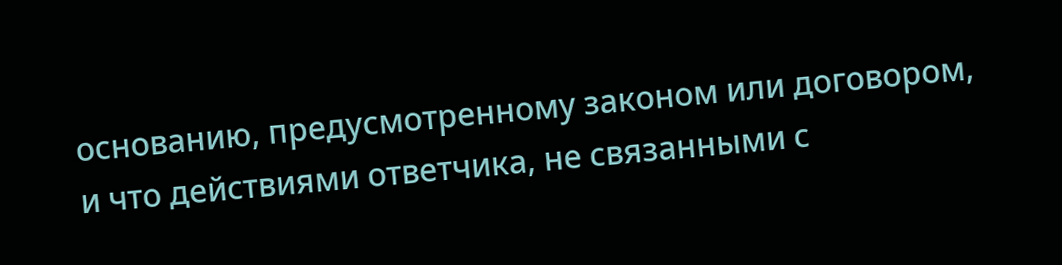основанию, предусмотренному законом или договором, и что действиями ответчика, не связанными с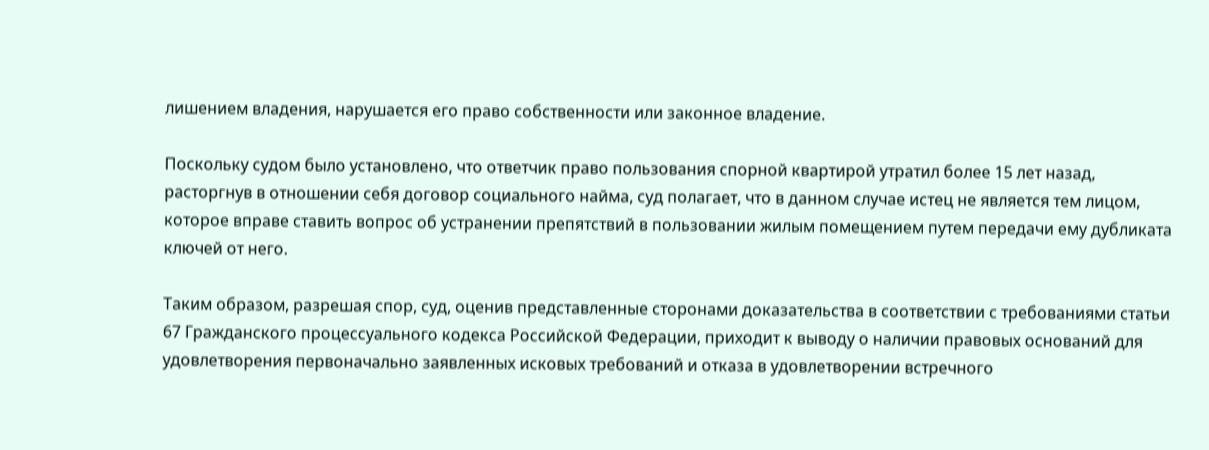лишением владения, нарушается его право собственности или законное владение.

Поскольку судом было установлено, что ответчик право пользования спорной квартирой утратил более 15 лет назад, расторгнув в отношении себя договор социального найма, суд полагает, что в данном случае истец не является тем лицом, которое вправе ставить вопрос об устранении препятствий в пользовании жилым помещением путем передачи ему дубликата ключей от него.

Таким образом, разрешая спор, суд, оценив представленные сторонами доказательства в соответствии с требованиями статьи 67 Гражданского процессуального кодекса Российской Федерации, приходит к выводу о наличии правовых оснований для удовлетворения первоначально заявленных исковых требований и отказа в удовлетворении встречного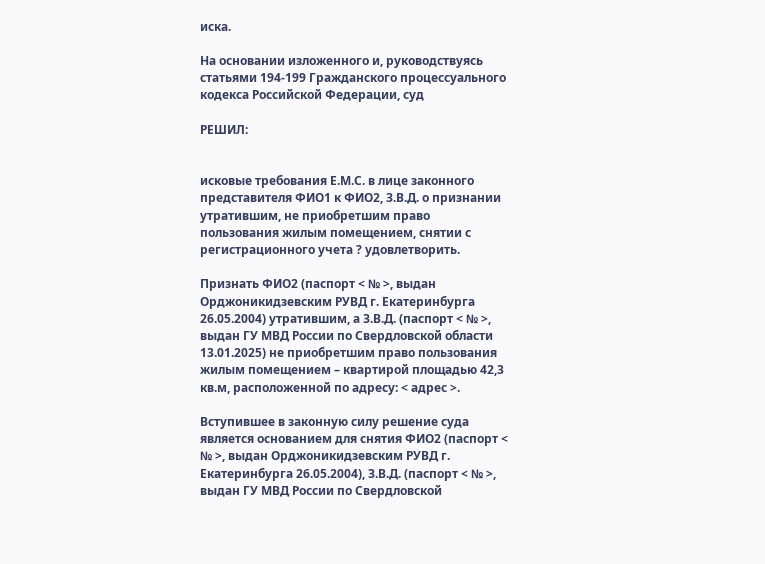иска.

На основании изложенного и, руководствуясь статьями 194-199 Гражданского процессуального кодекса Российской Федерации, суд

РЕШИЛ:


исковые требования Е.М.С. в лице законного представителя ФИО1 к ФИО2, З.В.Д. о признании утратившим, не приобретшим право пользования жилым помещением, снятии с регистрационного учета ? удовлетворить.

Признать ФИО2 (паспорт < № >, выдан Орджоникидзевским РУВД г. Екатеринбурга 26.05.2004) утратившим, а З.В.Д. (паспорт < № >, выдан ГУ МВД России по Свердловской области 13.01.2025) не приобретшим право пользования жилым помещением – квартирой площадью 42,3 кв.м, расположенной по адресу: < адрес >.

Вступившее в законную силу решение суда является основанием для снятия ФИО2 (паспорт < № >, выдан Орджоникидзевским РУВД г. Екатеринбурга 26.05.2004), З.В.Д. (паспорт < № >, выдан ГУ МВД России по Свердловской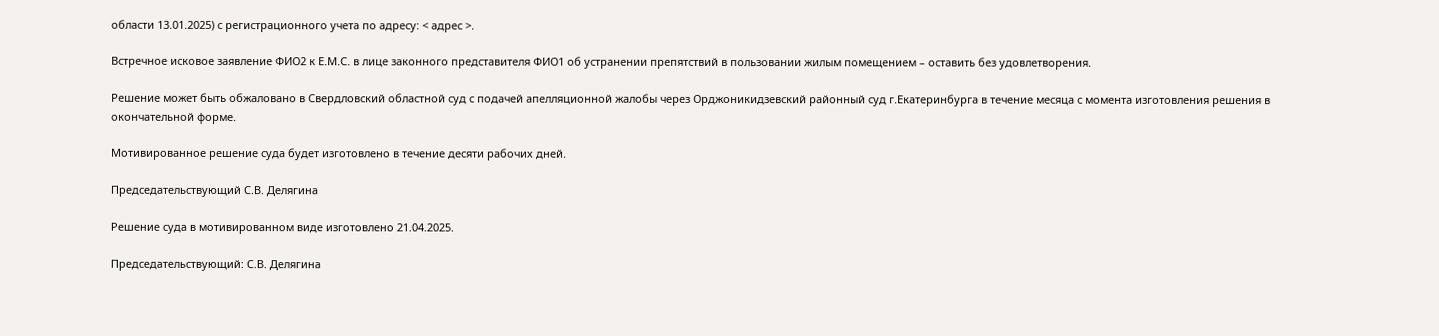области 13.01.2025) с регистрационного учета по адресу: < адрес >.

Встречное исковое заявление ФИО2 к Е.М.С. в лице законного представителя ФИО1 об устранении препятствий в пользовании жилым помещением – оставить без удовлетворения.

Решение может быть обжаловано в Свердловский областной суд с подачей апелляционной жалобы через Орджоникидзевский районный суд г.Екатеринбурга в течение месяца с момента изготовления решения в окончательной форме.

Мотивированное решение суда будет изготовлено в течение десяти рабочих дней.

Председательствующий С.В. Делягина

Решение суда в мотивированном виде изготовлено 21.04.2025.

Председательствующий: С.В. Делягина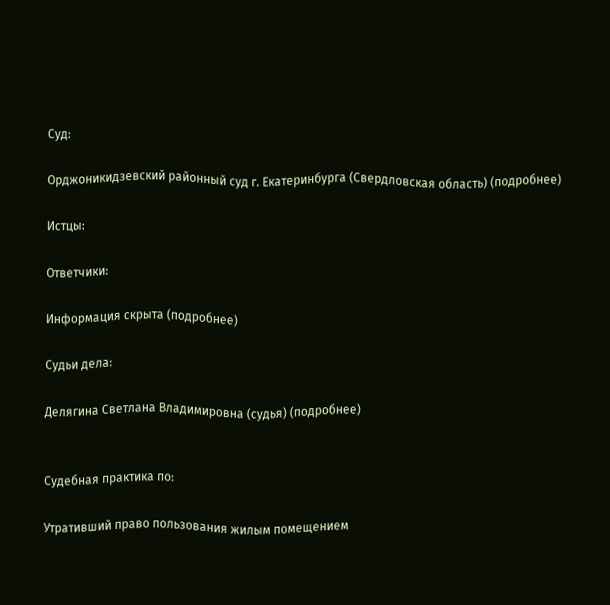Суд:

Орджоникидзевский районный суд г. Екатеринбурга (Свердловская область) (подробнее)

Истцы:

Ответчики:

Информация скрыта (подробнее)

Судьи дела:

Делягина Светлана Владимировна (судья) (подробнее)


Судебная практика по:

Утративший право пользования жилым помещением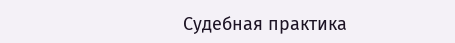Судебная практика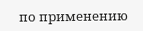по применению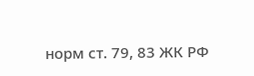норм ст. 79, 83 ЖК РФ